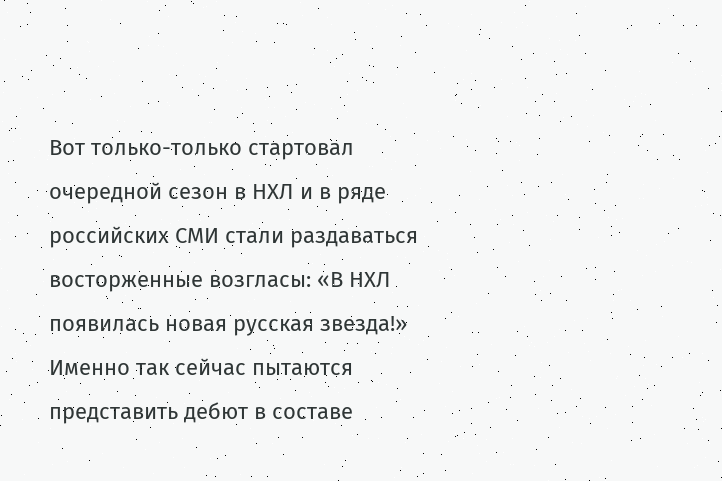Вот только-только стартовал очередной сезон в НХЛ и в ряде российских СМИ стали раздаваться восторженные возгласы: «В НХЛ появилась новая русская звезда!» Именно так сейчас пытаются представить дебют в составе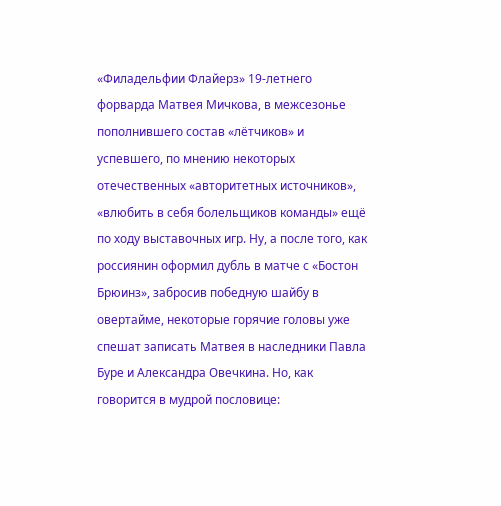«Филадельфии Флайерз» 19-летнего форварда Матвея Мичкова, в межсезонье пополнившего состав «лётчиков» и успевшего, по мнению некоторых отечественных «авторитетных источников», «влюбить в себя болельщиков команды» ещё по ходу выставочных игр. Ну, а после того, как россиянин оформил дубль в матче с «Бостон Брюинз», забросив победную шайбу в овертайме, некоторые горячие головы уже спешат записать Матвея в наследники Павла Буре и Александра Овечкина. Но, как говорится в мудрой пословице: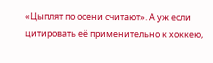«Цыплят по осени считают». А уж если цитировать её применительно к хоккею,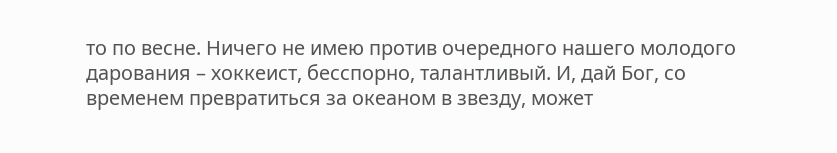то по весне. Ничего не имею против очередного нашего молодого дарования – хоккеист, бесспорно, талантливый. И, дай Бог, со временем превратиться за океаном в звезду, может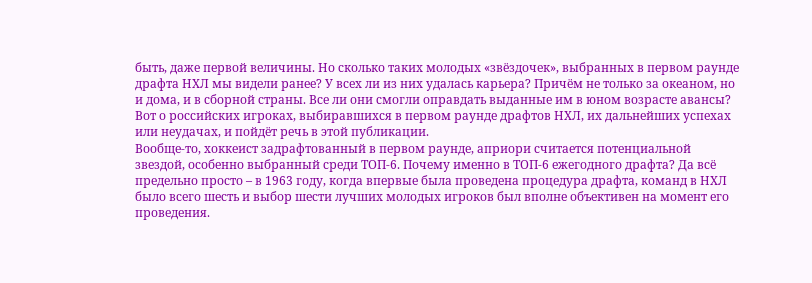быть, даже первой величины. Но сколько таких молодых «звёздочек», выбранных в первом раунде драфта НХЛ мы видели ранее? У всех ли из них удалась карьера? Причём не только за океаном, но и дома, и в сборной страны. Все ли они смогли оправдать выданные им в юном возрасте авансы? Вот о российских игроках, выбиравшихся в первом раунде драфтов НХЛ, их дальнейших успехах или неудачах, и пойдёт речь в этой публикации.
Вообще-то, хоккеист задрафтованный в первом раунде, априори считается потенциальной звездой, особенно выбранный среди ТОП-6. Почему именно в ТОП-6 ежегодного драфта? Да всё предельно просто – в 1963 году, когда впервые была проведена процедура драфта, команд в НХЛ было всего шесть и выбор шести лучших молодых игроков был вполне объективен на момент его проведения.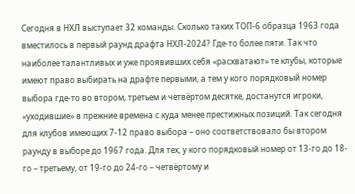Сегодня в НХЛ выступает 32 команды. Сколько таких ТОП-6 образца 1963 года вместилось в первый раунд драфта НХЛ-2024? Где-то более пяти. Так что наиболее талантливых и уже проявивших себя «расхватают» те клубы, которые имеют право выбирать на драфте первыми, а тем у кого порядковый номер выбора где-то во втором, третьем и четвёртом десятке, достанутся игроки, «уходившие» в прежние времена с куда менее престижных позиций. Так сегодня для клубов имеющих 7-12 право выбора – оно соответствовало бы втором раунду в выборе до 1967 года. Для тех, у кого порядковый номер от 13-го до 18-го – третьему, от 19-го до 24-го – четвёртому и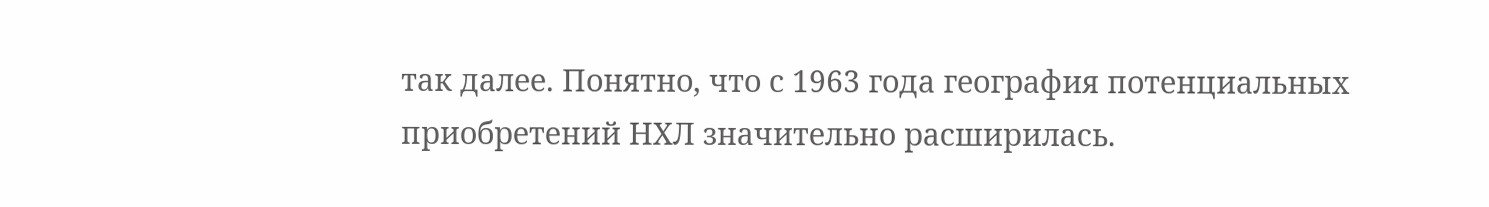так далее. Понятно, что с 1963 года география потенциальных приобретений НХЛ значительно расширилась.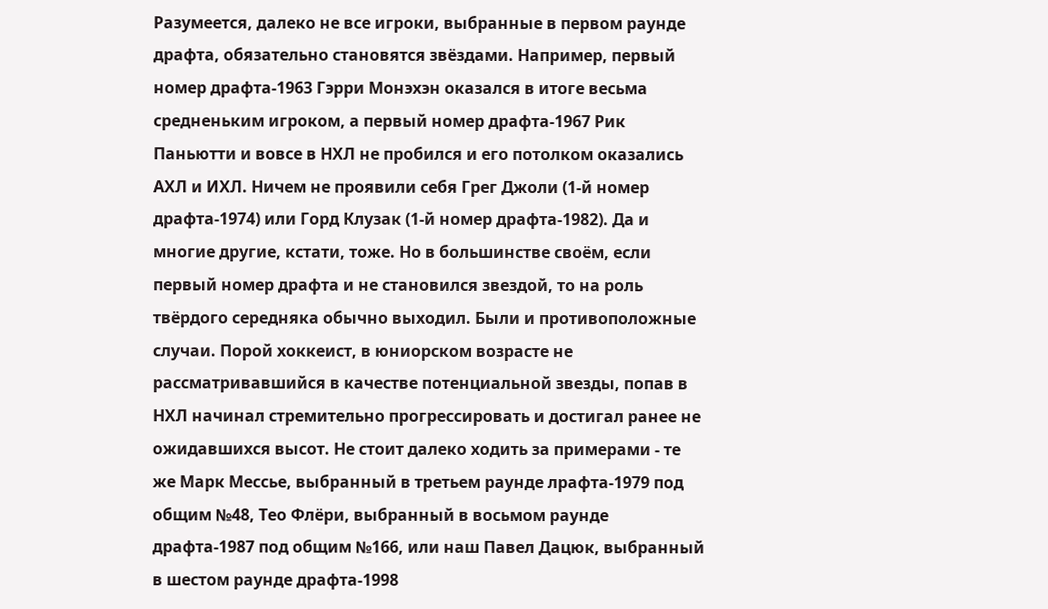Разумеется, далеко не все игроки, выбранные в первом раунде драфта, обязательно становятся звёздами. Например, первый номер драфта-1963 Гэрри Монэхэн оказался в итоге весьма средненьким игроком, а первый номер драфта-1967 Рик Паньютти и вовсе в НХЛ не пробился и его потолком оказались АХЛ и ИХЛ. Ничем не проявили себя Грег Джоли (1-й номер драфта-1974) или Горд Клузак (1-й номер драфта-1982). Да и многие другие, кстати, тоже. Но в большинстве своём, если первый номер драфта и не становился звездой, то на роль твёрдого середняка обычно выходил. Были и противоположные случаи. Порой хоккеист, в юниорском возрасте не рассматривавшийся в качестве потенциальной звезды, попав в НХЛ начинал стремительно прогрессировать и достигал ранее не ожидавшихся высот. Не стоит далеко ходить за примерами - те же Марк Мессье, выбранный в третьем раунде лрафта-1979 под общим №48, Тео Флёри, выбранный в восьмом раунде драфта-1987 под общим №166, или наш Павел Дацюк, выбранный в шестом раунде драфта-1998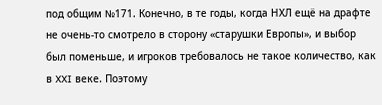под общим №171. Конечно, в те годы, когда НХЛ ещё на драфте не очень-то смотрело в сторону «старушки Европы», и выбор был поменьше, и игроков требовалось не такое количество, как в XXI веке. Поэтому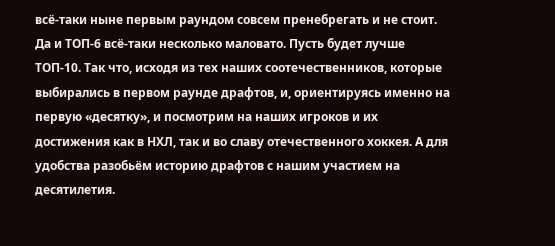всё-таки ныне первым раундом совсем пренебрегать и не стоит. Да и ТОП-6 всё-таки несколько маловато. Пусть будет лучше ТОП-10. Так что, исходя из тех наших соотечественников, которые выбирались в первом раунде драфтов, и, ориентируясь именно на первую «десятку», и посмотрим на наших игроков и их достижения как в НХЛ, так и во славу отечественного хоккея. А для удобства разобьём историю драфтов с нашим участием на десятилетия.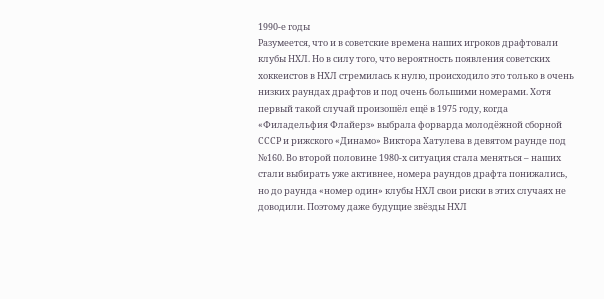1990-е годы
Разумеется, что и в советские времена наших игроков драфтовали клубы НХЛ. Но в силу того, что вероятность появления советских хоккеистов в НХЛ стремилась к нулю, происходило это только в очень низких раундах драфтов и под очень большими номерами. Хотя первый такой случай произошёл ещё в 1975 году, когда «Филадельфия Флайерз» выбрала форварда молодёжной сборной СССР и рижского «Динамо» Виктора Хатулева в девятом раунде под №160. Во второй половине 1980-х ситуация стала меняться – наших стали выбирать уже активнее, номера раундов драфта понижались, но до раунда «номер один» клубы НХЛ свои риски в этих случаях не доводили. Поэтому даже будущие звёзды НХЛ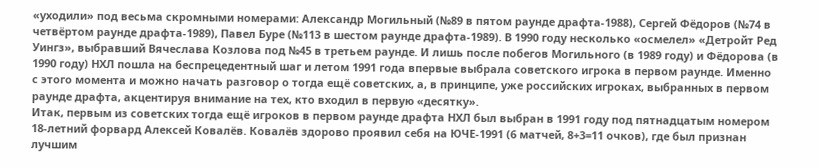«уходили» под весьма скромными номерами: Александр Могильный (№89 в пятом раунде драфта-1988), Сергей Фёдоров (№74 в четвёртом раунде драфта-1989), Павел Буре (№113 в шестом раунде драфта-1989). В 1990 году несколько «осмелел» «Детройт Ред Уингз», выбравший Вячеслава Козлова под №45 в третьем раунде. И лишь после побегов Могильного (в 1989 году) и Фёдорова (в 1990 году) НХЛ пошла на беспрецедентный шаг и летом 1991 года впервые выбрала советского игрока в первом раунде. Именно с этого момента и можно начать разговор о тогда ещё советских, а, в принципе, уже российских игроках, выбранных в первом раунде драфта, акцентируя внимание на тех, кто входил в первую «десятку».
Итак, первым из советских тогда ещё игроков в первом раунде драфта НХЛ был выбран в 1991 году под пятнадцатым номером 18-летний форвард Алексей Ковалёв. Ковалёв здорово проявил себя на ЮЧЕ-1991 (6 матчей, 8+3=11 очков), где был признан лучшим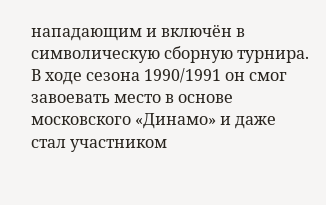нападающим и включён в символическую сборную турнира. В ходе сезона 1990/1991 он смог завоевать место в основе московского «Динамо» и даже стал участником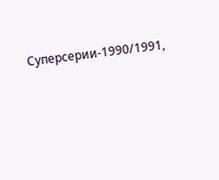Суперсерии-1990/1991,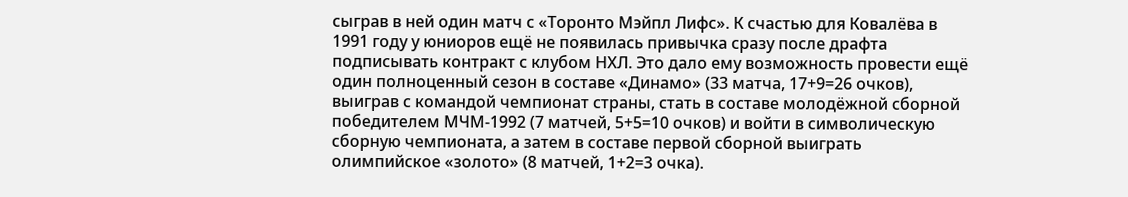сыграв в ней один матч с «Торонто Мэйпл Лифс». К счастью для Ковалёва в 1991 году у юниоров ещё не появилась привычка сразу после драфта подписывать контракт с клубом НХЛ. Это дало ему возможность провести ещё один полноценный сезон в составе «Динамо» (33 матча, 17+9=26 очков), выиграв с командой чемпионат страны, стать в составе молодёжной сборной победителем МЧМ-1992 (7 матчей, 5+5=10 очков) и войти в символическую сборную чемпионата, а затем в составе первой сборной выиграть олимпийское «золото» (8 матчей, 1+2=3 очка).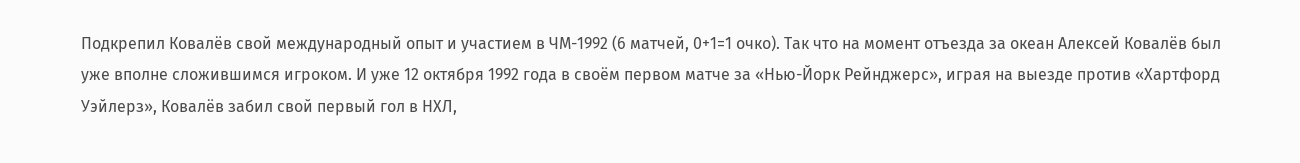Подкрепил Ковалёв свой международный опыт и участием в ЧМ-1992 (6 матчей, 0+1=1 очко). Так что на момент отъезда за океан Алексей Ковалёв был уже вполне сложившимся игроком. И уже 12 октября 1992 года в своём первом матче за «Нью-Йорк Рейнджерс», играя на выезде против «Хартфорд Уэйлерз», Ковалёв забил свой первый гол в НХЛ,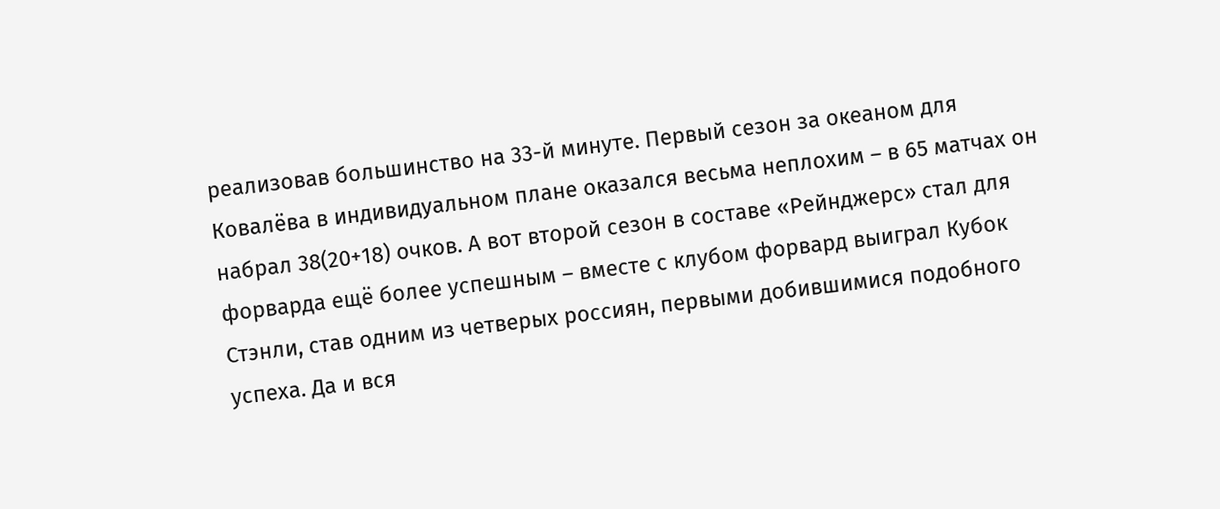реализовав большинство на 33-й минуте. Первый сезон за океаном для Ковалёва в индивидуальном плане оказался весьма неплохим – в 65 матчах он набрал 38(20+18) очков. А вот второй сезон в составе «Рейнджерс» стал для форварда ещё более успешным – вместе с клубом форвард выиграл Кубок Стэнли, став одним из четверых россиян, первыми добившимися подобного успеха. Да и вся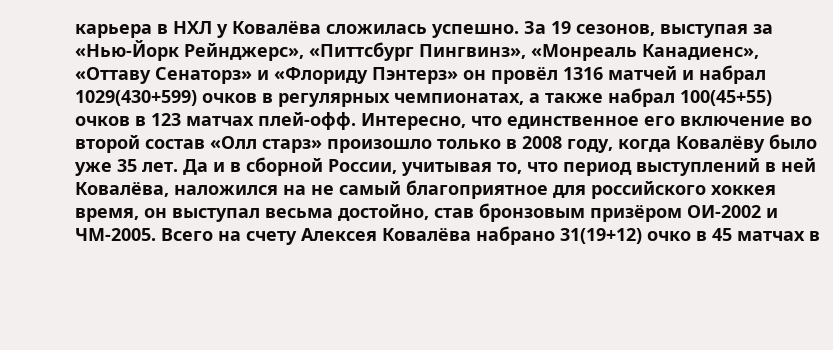карьера в НХЛ у Ковалёва сложилась успешно. За 19 сезонов, выступая за «Нью-Йорк Рейнджерс», «Питтсбург Пингвинз», «Монреаль Канадиенс», «Оттаву Сенаторз» и «Флориду Пэнтерз» он провёл 1316 матчей и набрал 1029(430+599) очков в регулярных чемпионатах, а также набрал 100(45+55) очков в 123 матчах плей-офф. Интересно, что единственное его включение во второй состав «Олл старз» произошло только в 2008 году, когда Ковалёву было уже 35 лет. Да и в сборной России, учитывая то, что период выступлений в ней Ковалёва, наложился на не самый благоприятное для российского хоккея время, он выступал весьма достойно, став бронзовым призёром ОИ-2002 и ЧМ-2005. Всего на счету Алексея Ковалёва набрано 31(19+12) очко в 45 матчах в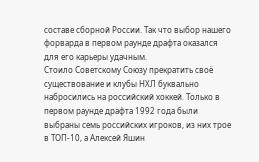составе сборной России. Так что выбор нашего форварда в первом раунде драфта оказался для его карьеры удачным.
Стоило Советскому Союзу прекратить своё существование и клубы НХЛ буквально набросились на российский хоккей. Только в первом раунде драфта 1992 года были выбраны семь российских игроков, из них трое в ТОП-10, а Алексей Яшин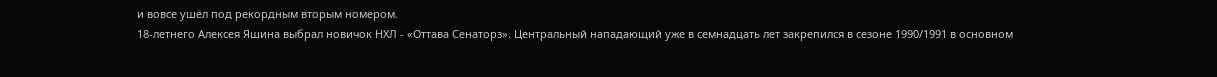и вовсе ушёл под рекордным вторым номером.
18-летнего Алексея Яшина выбрал новичок НХЛ - «Оттава Сенаторз». Центральный нападающий уже в семнадцать лет закрепился в сезоне 1990/1991 в основном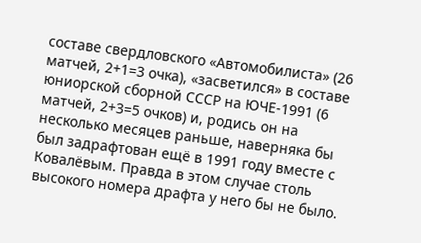составе свердловского «Автомобилиста» (26 матчей, 2+1=3 очка), «засветился» в составе юниорской сборной СССР на ЮЧЕ-1991 (6 матчей, 2+3=5 очков) и, родись он на несколько месяцев раньше, наверняка бы был задрафтован ещё в 1991 году вместе с Ковалёвым. Правда в этом случае столь высокого номера драфта у него бы не было.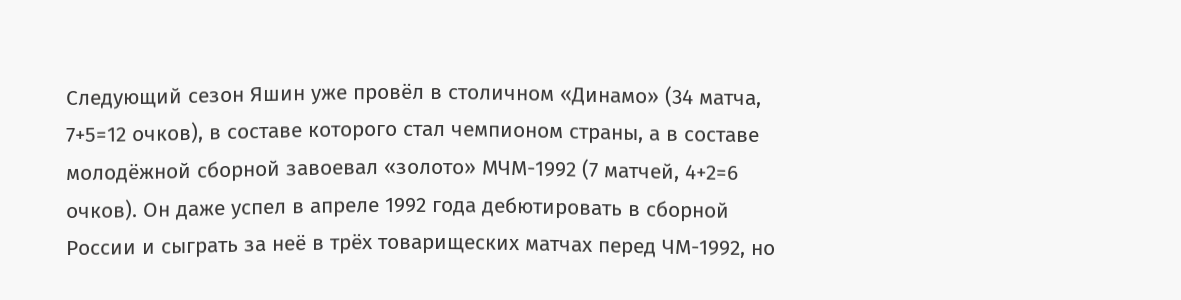Следующий сезон Яшин уже провёл в столичном «Динамо» (34 матча, 7+5=12 очков), в составе которого стал чемпионом страны, а в составе молодёжной сборной завоевал «золото» МЧМ-1992 (7 матчей, 4+2=6 очков). Он даже успел в апреле 1992 года дебютировать в сборной России и сыграть за неё в трёх товарищеских матчах перед ЧМ-1992, но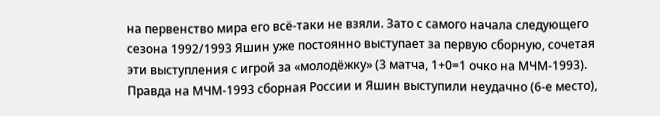на первенство мира его всё-таки не взяли. Зато с самого начала следующего сезона 1992/1993 Яшин уже постоянно выступает за первую сборную, сочетая эти выступления с игрой за «молодёжку» (3 матча, 1+0=1 очко на МЧМ-1993). Правда на МЧМ-1993 сборная России и Яшин выступили неудачно (6-е место),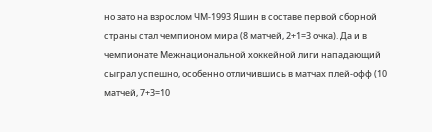но зато на взрослом ЧМ-1993 Яшин в составе первой сборной страны стал чемпионом мира (8 матчей, 2+1=3 очка). Да и в чемпионате Межнациональной хоккейной лиги нападающий сыграл успешно, особенно отличившись в матчах плей-офф (10 матчей, 7+3=10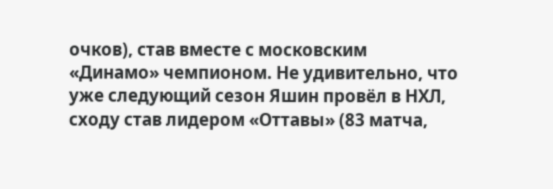очков), став вместе с московским «Динамо» чемпионом. Не удивительно, что уже следующий сезон Яшин провёл в НХЛ, сходу став лидером «Оттавы» (83 матча,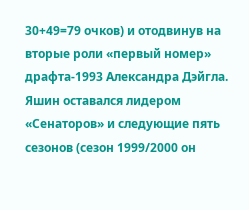30+49=79 очков) и отодвинув на вторые роли «первый номер» драфта-1993 Александра Дэйгла. Яшин оставался лидером «Сенаторов» и следующие пять сезонов (сезон 1999/2000 он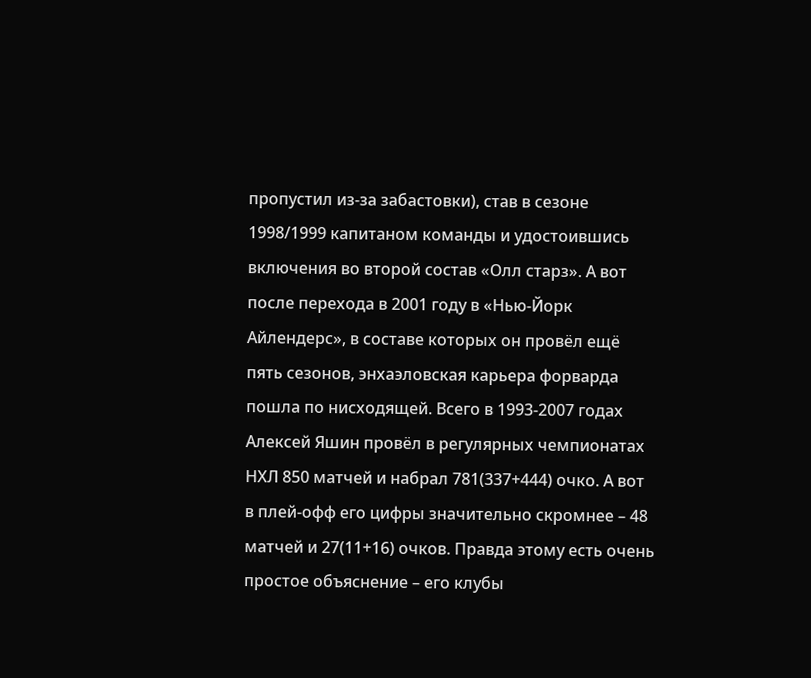пропустил из-за забастовки), став в сезоне 1998/1999 капитаном команды и удостоившись включения во второй состав «Олл старз». А вот после перехода в 2001 году в «Нью-Йорк Айлендерс», в составе которых он провёл ещё пять сезонов, энхаэловская карьера форварда пошла по нисходящей. Всего в 1993-2007 годах Алексей Яшин провёл в регулярных чемпионатах НХЛ 850 матчей и набрал 781(337+444) очко. А вот в плей-офф его цифры значительно скромнее – 48 матчей и 27(11+16) очков. Правда этому есть очень простое объяснение – его клубы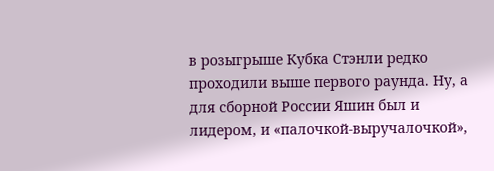в розыгрыше Кубка Стэнли редко проходили выше первого раунда. Ну, а для сборной России Яшин был и лидером, и «палочкой-выручалочкой»,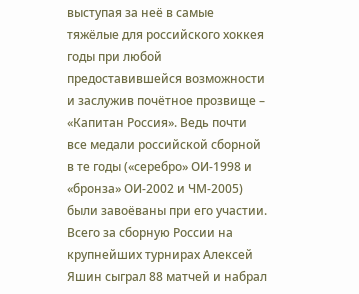выступая за неё в самые тяжёлые для российского хоккея годы при любой предоставившейся возможности и заслужив почётное прозвище – «Капитан Россия». Ведь почти все медали российской сборной в те годы («серебро» ОИ-1998 и «бронза» ОИ-2002 и ЧМ-2005) были завоёваны при его участии. Всего за сборную России на крупнейших турнирах Алексей Яшин сыграл 88 матчей и набрал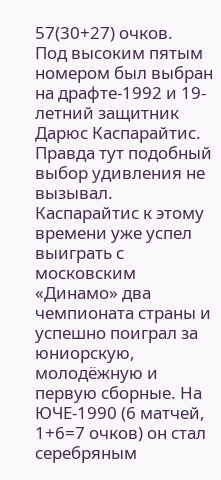57(30+27) очков.
Под высоким пятым номером был выбран на драфте-1992 и 19-летний защитник Дарюс Каспарайтис. Правда тут подобный выбор удивления не вызывал. Каспарайтис к этому времени уже успел выиграть с московским «Динамо» два чемпионата страны и успешно поиграл за юниорскую, молодёжную и первую сборные. На ЮЧЕ-1990 (6 матчей, 1+6=7 очков) он стал серебряным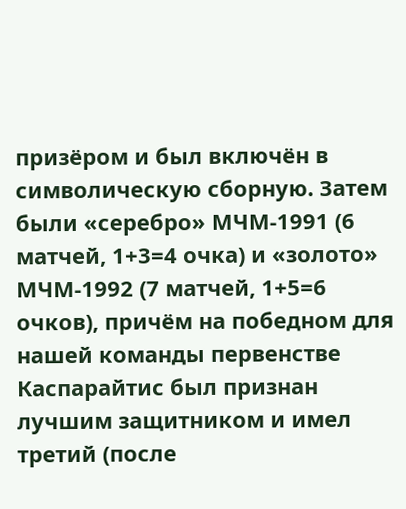призёром и был включён в символическую сборную. Затем были «серебро» МЧМ-1991 (6 матчей, 1+3=4 очка) и «золото» МЧМ-1992 (7 матчей, 1+5=6 очков), причём на победном для нашей команды первенстве Каспарайтис был признан лучшим защитником и имел третий (после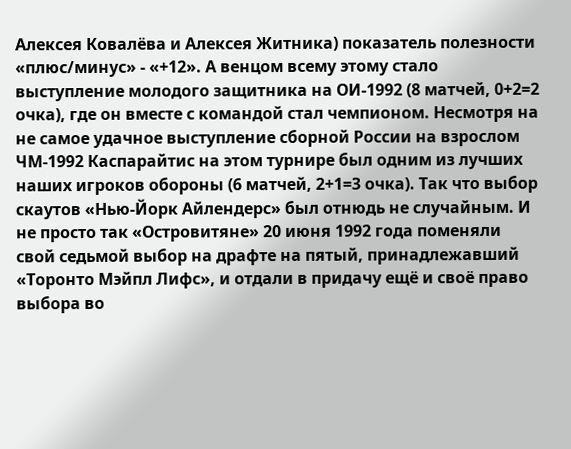Алексея Ковалёва и Алексея Житника) показатель полезности «плюс/минус» - «+12». А венцом всему этому стало выступление молодого защитника на ОИ-1992 (8 матчей, 0+2=2 очка), где он вместе с командой стал чемпионом. Несмотря на не самое удачное выступление сборной России на взрослом ЧМ-1992 Каспарайтис на этом турнире был одним из лучших наших игроков обороны (6 матчей, 2+1=3 очка). Так что выбор скаутов «Нью-Йорк Айлендерс» был отнюдь не случайным. И не просто так «Островитяне» 20 июня 1992 года поменяли свой седьмой выбор на драфте на пятый, принадлежавший «Торонто Мэйпл Лифс», и отдали в придачу ещё и своё право выбора во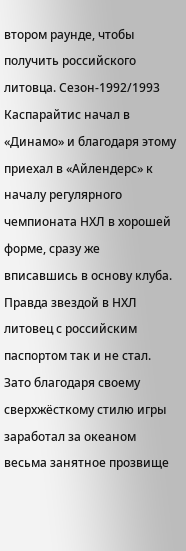втором раунде, чтобы получить российского литовца. Сезон-1992/1993 Каспарайтис начал в «Динамо» и благодаря этому приехал в «Айлендерс» к началу регулярного чемпионата НХЛ в хорошей форме, сразу же вписавшись в основу клуба. Правда звездой в НХЛ литовец с российским паспортом так и не стал. Зато благодаря своему сверхжёсткому стилю игры заработал за океаном весьма занятное прозвище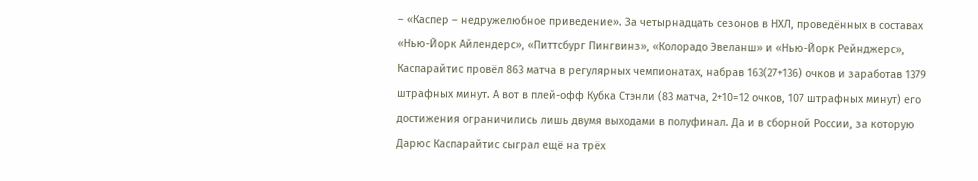– «Каспер – недружелюбное приведение». За четырнадцать сезонов в НХЛ, проведённых в составах «Нью-Йорк Айлендерс», «Питтсбург Пингвинз», «Колорадо Эвеланш» и «Нью-Йорк Рейнджерс», Каспарайтис провёл 863 матча в регулярных чемпионатах, набрав 163(27+136) очков и заработав 1379 штрафных минут. А вот в плей-офф Кубка Стэнли (83 матча, 2+10=12 очков, 107 штрафных минут) его достижения ограничились лишь двумя выходами в полуфинал. Да и в сборной России, за которую Дарюс Каспарайтис сыграл ещё на трёх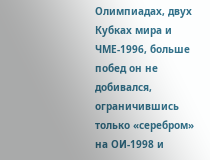Олимпиадах, двух Кубках мира и ЧМЕ-1996, больше побед он не добивался, ограничившись только «серебром» на ОИ-1998 и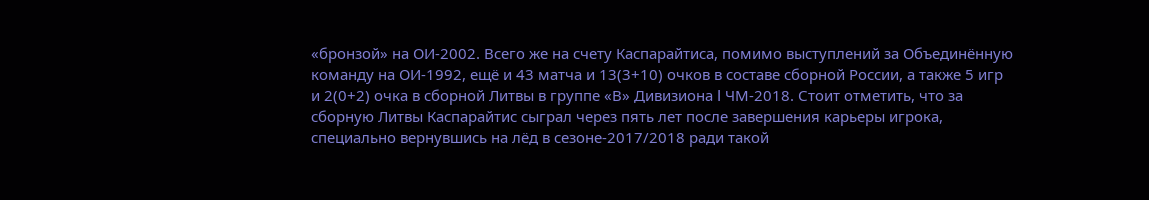«бронзой» на ОИ-2002. Всего же на счету Каспарайтиса, помимо выступлений за Объединённую команду на ОИ-1992, ещё и 43 матча и 13(3+10) очков в составе сборной России, а также 5 игр и 2(0+2) очка в сборной Литвы в группе «В» Дивизиона I ЧМ-2018. Стоит отметить, что за сборную Литвы Каспарайтис сыграл через пять лет после завершения карьеры игрока, специально вернувшись на лёд в сезоне-2017/2018 ради такой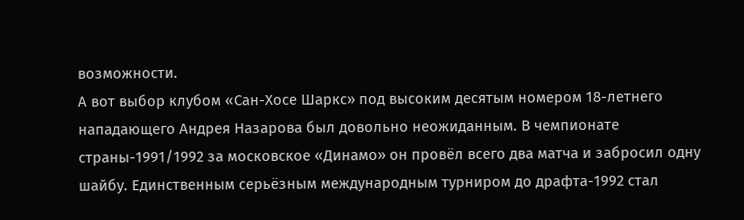возможности.
А вот выбор клубом «Сан-Хосе Шаркс» под высоким десятым номером 18-летнего нападающего Андрея Назарова был довольно неожиданным. В чемпионате страны-1991/1992 за московское «Динамо» он провёл всего два матча и забросил одну шайбу. Единственным серьёзным международным турниром до драфта-1992 стал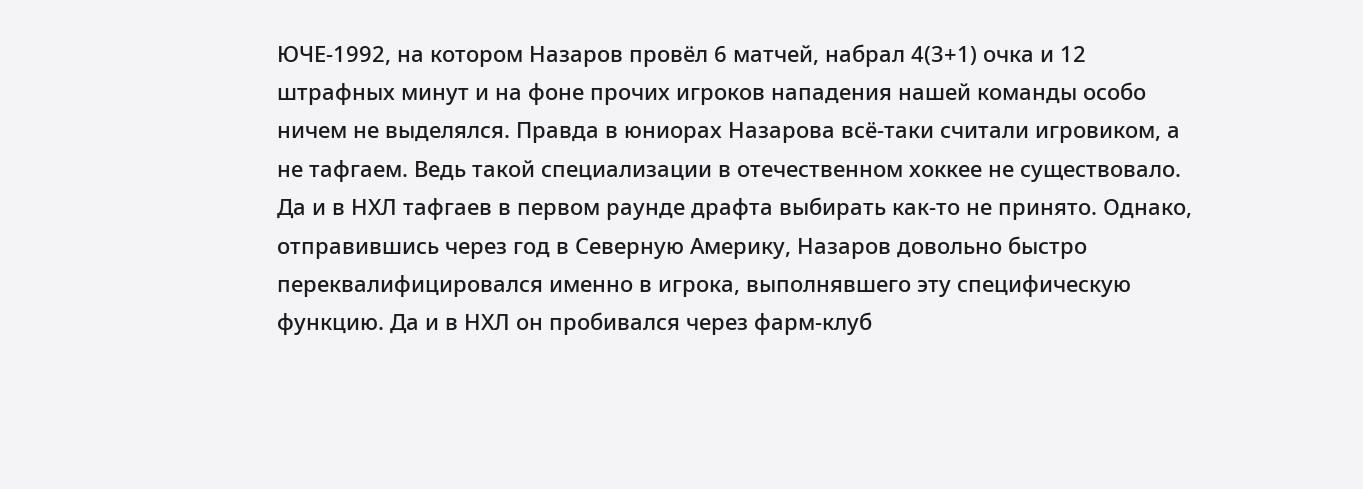ЮЧЕ-1992, на котором Назаров провёл 6 матчей, набрал 4(3+1) очка и 12 штрафных минут и на фоне прочих игроков нападения нашей команды особо ничем не выделялся. Правда в юниорах Назарова всё-таки считали игровиком, а не тафгаем. Ведь такой специализации в отечественном хоккее не существовало. Да и в НХЛ тафгаев в первом раунде драфта выбирать как-то не принято. Однако, отправившись через год в Северную Америку, Назаров довольно быстро переквалифицировался именно в игрока, выполнявшего эту специфическую функцию. Да и в НХЛ он пробивался через фарм-клуб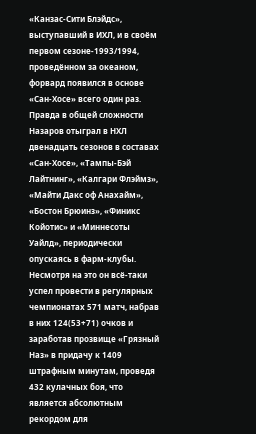«Канзас-Сити Блэйдс», выступавший в ИХЛ, и в своём первом сезоне-1993/1994, проведённом за океаном, форвард появился в основе «Сан-Хосе» всего один раз. Правда в общей сложности Назаров отыграл в НХЛ двенадцать сезонов в составах «Сан-Хосе», «Тампы-Бэй Лайтнинг», «Калгари Флэймз», «Майти Дакс оф Анахайм», «Бостон Брюинз», «Финикс Койотис» и «Миннесоты Уайлд», периодически опускаясь в фарм-клубы. Несмотря на это он всё-таки успел провести в регулярных чемпионатах 571 матч, набрав в них 124(53+71) очков и заработав прозвище «Грязный Наз» в придачу к 1409 штрафным минутам, проведя 432 кулачных боя, что является абсолютным рекордом для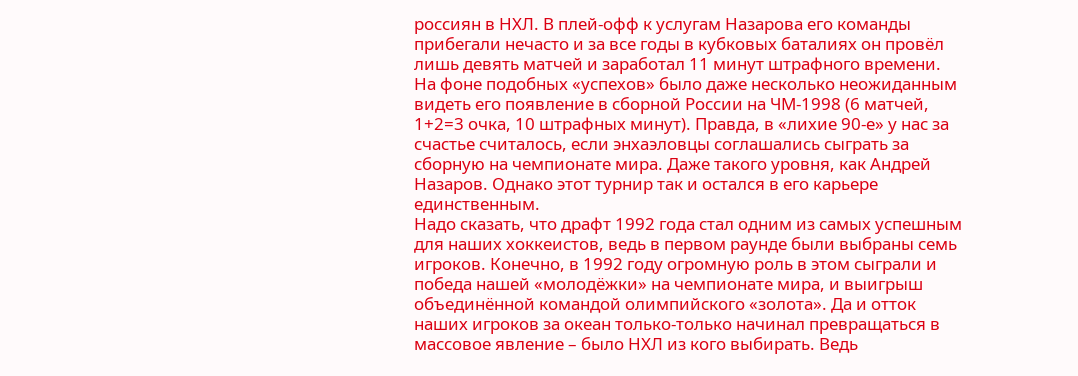россиян в НХЛ. В плей-офф к услугам Назарова его команды прибегали нечасто и за все годы в кубковых баталиях он провёл лишь девять матчей и заработал 11 минут штрафного времени. На фоне подобных «успехов» было даже несколько неожиданным видеть его появление в сборной России на ЧМ-1998 (6 матчей, 1+2=3 очка, 10 штрафных минут). Правда, в «лихие 90-е» у нас за счастье считалось, если энхаэловцы соглашались сыграть за сборную на чемпионате мира. Даже такого уровня, как Андрей Назаров. Однако этот турнир так и остался в его карьере единственным.
Надо сказать, что драфт 1992 года стал одним из самых успешным для наших хоккеистов, ведь в первом раунде были выбраны семь игроков. Конечно, в 1992 году огромную роль в этом сыграли и победа нашей «молодёжки» на чемпионате мира, и выигрыш объединённой командой олимпийского «золота». Да и отток наших игроков за океан только-только начинал превращаться в массовое явление – было НХЛ из кого выбирать. Ведь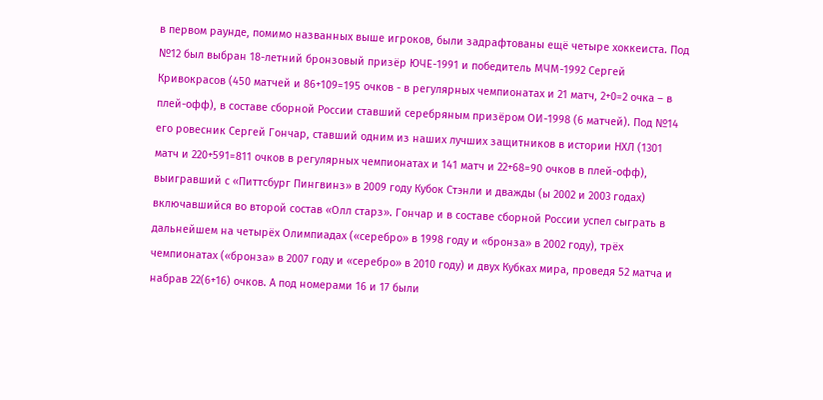в первом раунде, помимо названных выше игроков, были задрафтованы ещё четыре хоккеиста. Под №12 был выбран 18-летний бронзовый призёр ЮЧЕ-1991 и победитель МЧМ-1992 Сергей Кривокрасов (450 матчей и 86+109=195 очков - в регулярных чемпионатах и 21 матч, 2+0=2 очка – в плей-офф), в составе сборной России ставший серебряным призёром ОИ-1998 (6 матчей). Под №14 его ровесник Сергей Гончар, ставший одним из наших лучших защитников в истории НХЛ (1301 матч и 220+591=811 очков в регулярных чемпионатах и 141 матч и 22+68=90 очков в плей-офф), выигравший с «Питтсбург Пингвинз» в 2009 году Кубок Стэнли и дважды (ы 2002 и 2003 годах) включавшийся во второй состав «Олл старз». Гончар и в составе сборной России успел сыграть в дальнейшем на четырёх Олимпиадах («серебро» в 1998 году и «бронза» в 2002 году), трёх чемпионатах («бронза» в 2007 году и «серебро» в 2010 году) и двух Кубках мира, проведя 52 матча и набрав 22(6+16) очков. А под номерами 16 и 17 были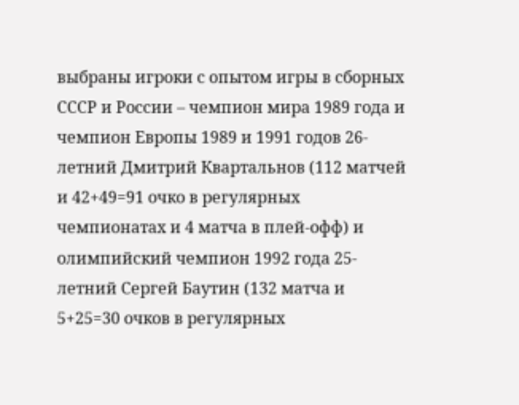выбраны игроки с опытом игры в сборных СССР и России – чемпион мира 1989 года и чемпион Европы 1989 и 1991 годов 26-летний Дмитрий Квартальнов (112 матчей и 42+49=91 очко в регулярных чемпионатах и 4 матча в плей-офф) и олимпийский чемпион 1992 года 25-летний Сергей Баутин (132 матча и 5+25=30 очков в регулярных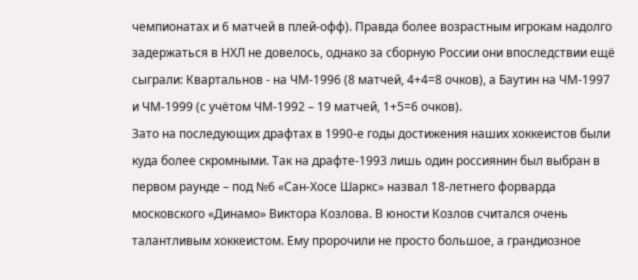чемпионатах и 6 матчей в плей-офф). Правда более возрастным игрокам надолго задержаться в НХЛ не довелось, однако за сборную России они впоследствии ещё сыграли: Квартальнов - на ЧМ-1996 (8 матчей, 4+4=8 очков), а Баутин на ЧМ-1997 и ЧМ-1999 (с учётом ЧМ-1992 – 19 матчей, 1+5=6 очков).
Зато на последующих драфтах в 1990-е годы достижения наших хоккеистов были куда более скромными. Так на драфте-1993 лишь один россиянин был выбран в первом раунде – под №6 «Сан-Хосе Шаркс» назвал 18-летнего форварда московского «Динамо» Виктора Козлова. В юности Козлов считался очень талантливым хоккеистом. Ему пророчили не просто большое, а грандиозное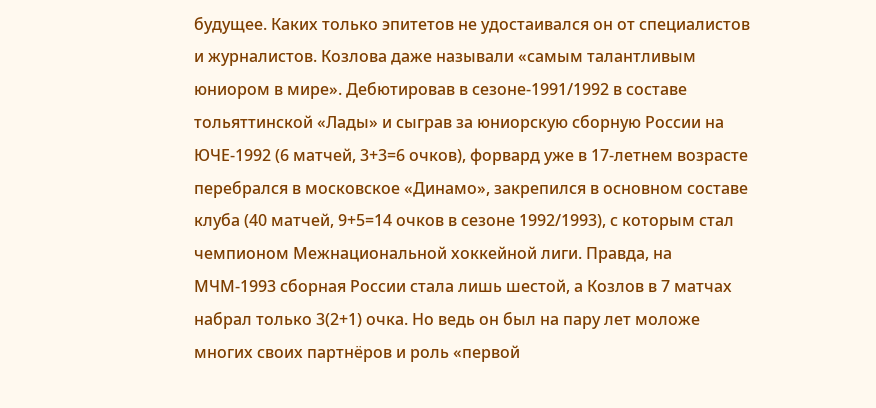будущее. Каких только эпитетов не удостаивался он от специалистов и журналистов. Козлова даже называли «самым талантливым юниором в мире». Дебютировав в сезоне-1991/1992 в составе тольяттинской «Лады» и сыграв за юниорскую сборную России на ЮЧЕ-1992 (6 матчей, 3+3=6 очков), форвард уже в 17-летнем возрасте перебрался в московское «Динамо», закрепился в основном составе клуба (40 матчей, 9+5=14 очков в сезоне 1992/1993), с которым стал чемпионом Межнациональной хоккейной лиги. Правда, на МЧМ-1993 сборная России стала лишь шестой, а Козлов в 7 матчах набрал только 3(2+1) очка. Но ведь он был на пару лет моложе многих своих партнёров и роль «первой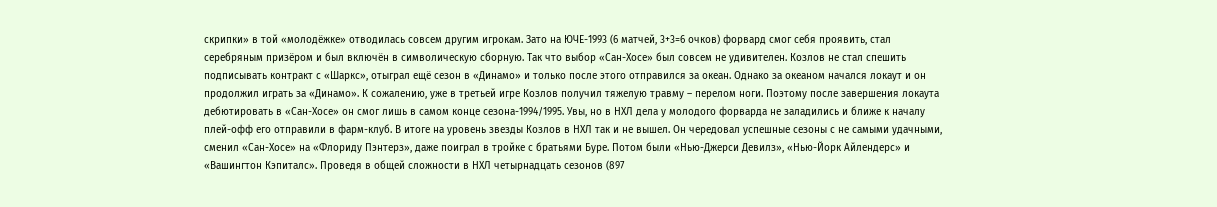скрипки» в той «молодёжке» отводилась совсем другим игрокам. Зато на ЮЧЕ-1993 (6 матчей, 3+3=6 очков) форвард смог себя проявить, стал серебряным призёром и был включён в символическую сборную. Так что выбор «Сан-Хосе» был совсем не удивителен. Козлов не стал спешить подписывать контракт с «Шаркс», отыграл ещё сезон в «Динамо» и только после этого отправился за океан. Однако за океаном начался локаут и он продолжил играть за «Динамо». К сожалению, уже в третьей игре Козлов получил тяжелую травму – перелом ноги. Поэтому после завершения локаута дебютировать в «Сан-Хосе» он смог лишь в самом конце сезона-1994/1995. Увы, но в НХЛ дела у молодого форварда не заладились и ближе к началу плей-офф его отправили в фарм-клуб. В итоге на уровень звезды Козлов в НХЛ так и не вышел. Он чередовал успешные сезоны с не самыми удачными, сменил «Сан-Хосе» на «Флориду Пэнтерз», даже поиграл в тройке с братьями Буре. Потом были «Нью-Джерси Девилз», «Нью-Йорк Айлендерс» и «Вашингтон Кэпиталс». Проведя в общей сложности в НХЛ четырнадцать сезонов (897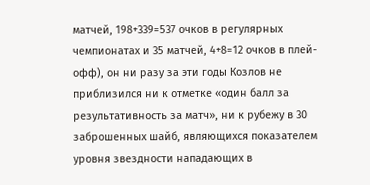матчей, 198+339=537 очков в регулярных чемпионатах и 35 матчей, 4+8=12 очков в плей-офф), он ни разу за эти годы Козлов не приблизился ни к отметке «один балл за результативность за матч», ни к рубежу в 30 заброшенных шайб, являющихся показателем уровня звездности нападающих в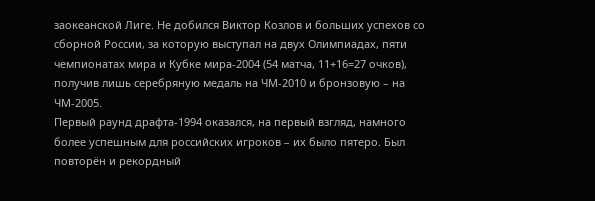заокеанской Лиге. Не добился Виктор Козлов и больших успехов со сборной России, за которую выступал на двух Олимпиадах, пяти чемпионатах мира и Кубке мира-2004 (54 матча, 11+16=27 очков), получив лишь серебряную медаль на ЧМ-2010 и бронзовую – на ЧМ-2005.
Первый раунд драфта-1994 оказался, на первый взгляд, намного более успешным для российских игроков – их было пятеро. Был повторён и рекордный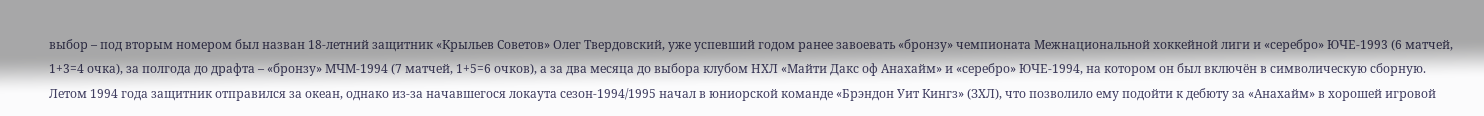выбор – под вторым номером был назван 18-летний защитник «Крыльев Советов» Олег Твердовский, уже успевший годом ранее завоевать «бронзу» чемпионата Межнациональной хоккейной лиги и «серебро» ЮЧЕ-1993 (6 матчей, 1+3=4 очка), за полгода до драфта – «бронзу» МЧМ-1994 (7 матчей, 1+5=6 очков), а за два месяца до выбора клубом НХЛ «Майти Дакс оф Анахайм» и «серебро» ЮЧЕ-1994, на котором он был включён в символическую сборную. Летом 1994 года защитник отправился за океан, однако из-за начавшегося локаута сезон-1994/1995 начал в юниорской команде «Брэндон Уит Кингз» (ЗХЛ), что позволило ему подойти к дебюту за «Анахайм» в хорошей игровой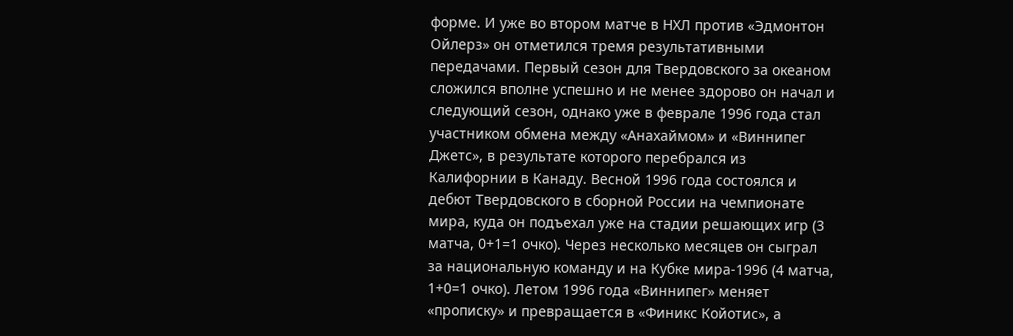форме. И уже во втором матче в НХЛ против «Эдмонтон Ойлерз» он отметился тремя результативными передачами. Первый сезон для Твердовского за океаном сложился вполне успешно и не менее здорово он начал и следующий сезон, однако уже в феврале 1996 года стал участником обмена между «Анахаймом» и «Виннипег Джетс», в результате которого перебрался из Калифорнии в Канаду. Весной 1996 года состоялся и дебют Твердовского в сборной России на чемпионате мира, куда он подъехал уже на стадии решающих игр (3 матча, 0+1=1 очко). Через несколько месяцев он сыграл за национальную команду и на Кубке мира-1996 (4 матча, 1+0=1 очко). Летом 1996 года «Виннипег» меняет «прописку» и превращается в «Финикс Койотис», а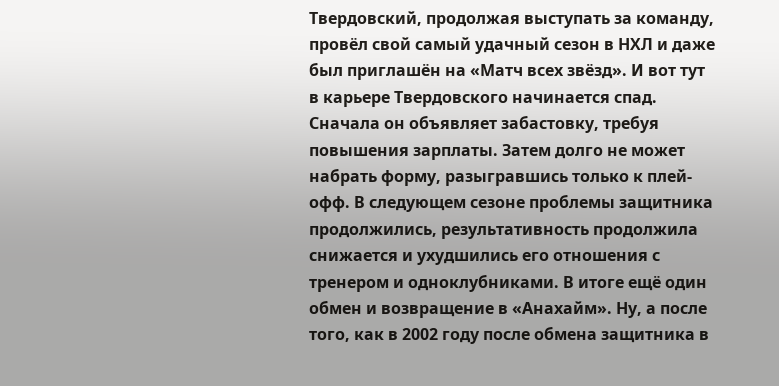Твердовский, продолжая выступать за команду, провёл свой самый удачный сезон в НХЛ и даже был приглашён на «Матч всех звёзд». И вот тут в карьере Твердовского начинается спад. Сначала он объявляет забастовку, требуя повышения зарплаты. Затем долго не может набрать форму, разыгравшись только к плей-офф. В следующем сезоне проблемы защитника продолжились, результативность продолжила снижается и ухудшились его отношения с тренером и одноклубниками. В итоге ещё один обмен и возвращение в «Анахайм». Ну, а после того, как в 2002 году после обмена защитника в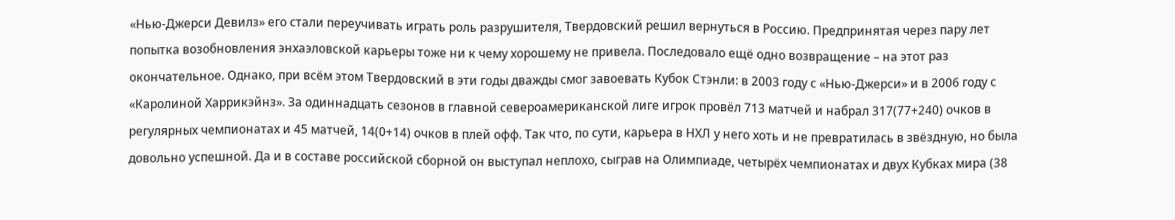«Нью-Джерси Девилз» его стали переучивать играть роль разрушителя, Твердовский решил вернуться в Россию. Предпринятая через пару лет попытка возобновления энхаэловской карьеры тоже ни к чему хорошему не привела. Последовало ещё одно возвращение – на этот раз окончательное. Однако, при всём этом Твердовский в эти годы дважды смог завоевать Кубок Стэнли: в 2003 году с «Нью-Джерси» и в 2006 году с «Каролиной Харрикэйнз». За одиннадцать сезонов в главной североамериканской лиге игрок провёл 713 матчей и набрал 317(77+240) очков в регулярных чемпионатах и 45 матчей, 14(0+14) очков в плей офф. Так что, по сути, карьера в НХЛ у него хоть и не превратилась в звёздную, но была довольно успешной. Да и в составе российской сборной он выступал неплохо, сыграв на Олимпиаде, четырёх чемпионатах и двух Кубках мира (38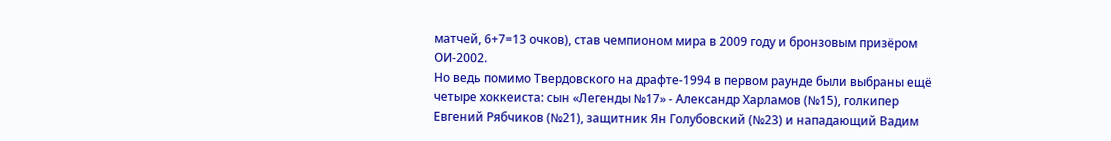матчей, 6+7=13 очков), став чемпионом мира в 2009 году и бронзовым призёром ОИ-2002.
Но ведь помимо Твердовского на драфте-1994 в первом раунде были выбраны ещё четыре хоккеиста: сын «Легенды №17» - Александр Харламов (№15), голкипер Евгений Рябчиков (№21), защитник Ян Голубовский (№23) и нападающий Вадим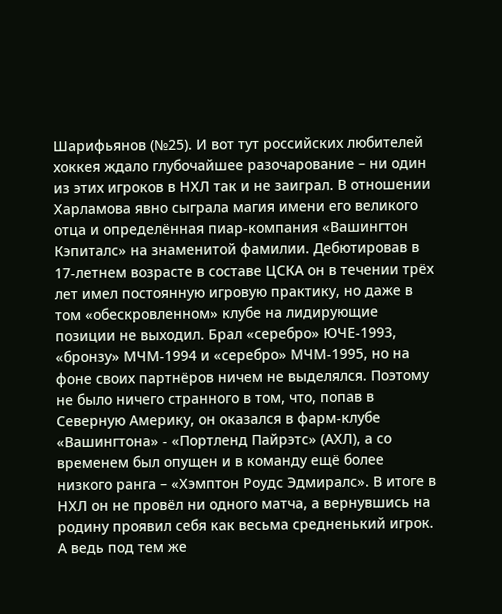Шарифьянов (№25). И вот тут российских любителей хоккея ждало глубочайшее разочарование – ни один из этих игроков в НХЛ так и не заиграл. В отношении Харламова явно сыграла магия имени его великого отца и определённая пиар-компания «Вашингтон Кэпиталс» на знаменитой фамилии. Дебютировав в 17-летнем возрасте в составе ЦСКА он в течении трёх лет имел постоянную игровую практику, но даже в том «обескровленном» клубе на лидирующие позиции не выходил. Брал «серебро» ЮЧЕ-1993, «бронзу» МЧМ-1994 и «серебро» МЧМ-1995, но на фоне своих партнёров ничем не выделялся. Поэтому не было ничего странного в том, что, попав в Северную Америку, он оказался в фарм-клубе «Вашингтона» - «Портленд Пайрэтс» (АХЛ), а со временем был опущен и в команду ещё более низкого ранга – «Хэмптон Роудс Эдмиралс». В итоге в НХЛ он не провёл ни одного матча, а вернувшись на родину проявил себя как весьма средненький игрок. А ведь под тем же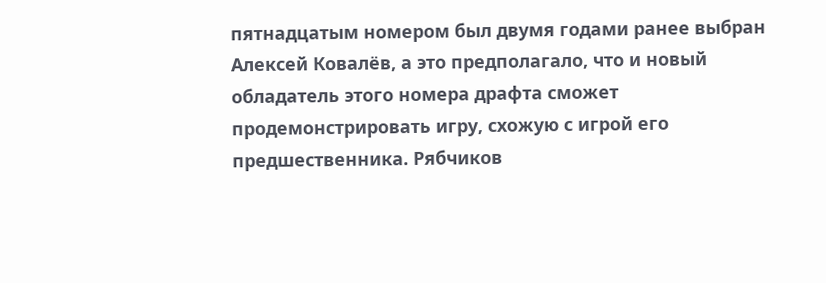пятнадцатым номером был двумя годами ранее выбран Алексей Ковалёв, а это предполагало, что и новый обладатель этого номера драфта сможет продемонстрировать игру, схожую с игрой его предшественника. Рябчиков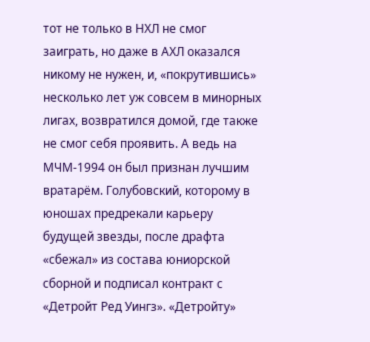тот не только в НХЛ не смог заиграть, но даже в АХЛ оказался никому не нужен, и, «покрутившись» несколько лет уж совсем в минорных лигах, возвратился домой, где также не смог себя проявить. А ведь на МЧМ-1994 он был признан лучшим вратарём. Голубовский, которому в юношах предрекали карьеру будущей звезды, после драфта «сбежал» из состава юниорской сборной и подписал контракт с «Детройт Ред Уингз». «Детройту»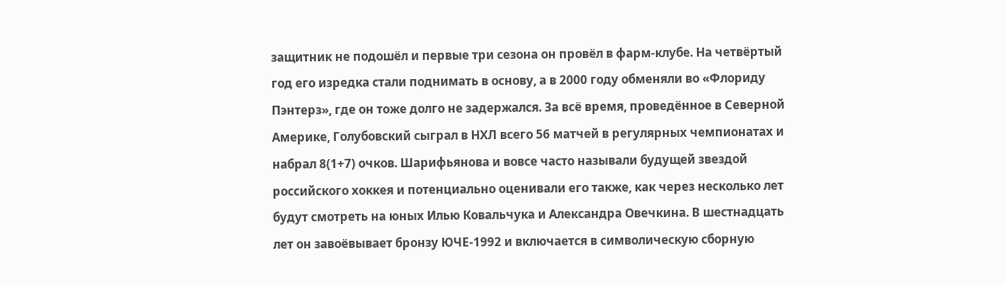защитник не подошёл и первые три сезона он провёл в фарм-клубе. На четвёртый год его изредка стали поднимать в основу, а в 2000 году обменяли во «Флориду Пэнтерз», где он тоже долго не задержался. За всё время, проведённое в Северной Америке, Голубовский сыграл в НХЛ всего 56 матчей в регулярных чемпионатах и набрал 8(1+7) очков. Шарифьянова и вовсе часто называли будущей звездой российского хоккея и потенциально оценивали его также, как через несколько лет будут смотреть на юных Илью Ковальчука и Александра Овечкина. В шестнадцать лет он завоёвывает бронзу ЮЧЕ-1992 и включается в символическую сборную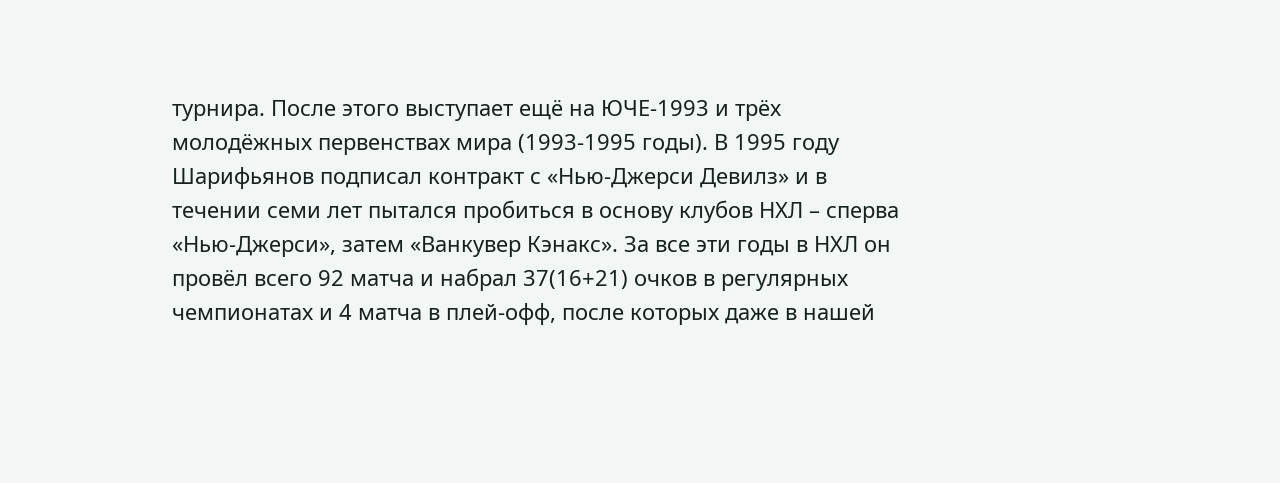турнира. После этого выступает ещё на ЮЧЕ-1993 и трёх молодёжных первенствах мира (1993-1995 годы). В 1995 году Шарифьянов подписал контракт с «Нью-Джерси Девилз» и в течении семи лет пытался пробиться в основу клубов НХЛ – сперва «Нью-Джерси», затем «Ванкувер Кэнакс». За все эти годы в НХЛ он провёл всего 92 матча и набрал 37(16+21) очков в регулярных чемпионатах и 4 матча в плей-офф, после которых даже в нашей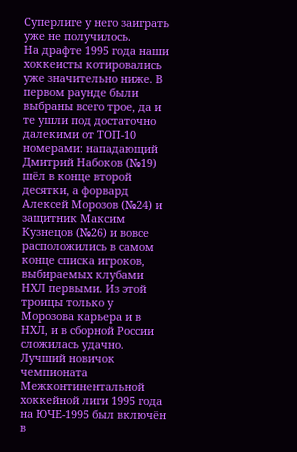Суперлиге у него заиграть уже не получилось.
На драфте 1995 года наши хоккеисты котировались уже значительно ниже. В первом раунде были выбраны всего трое, да и те ушли под достаточно далекими от ТОП-10 номерами: нападающий Дмитрий Набоков (№19) шёл в конце второй десятки, а форвард Алексей Морозов (№24) и защитник Максим Кузнецов (№26) и вовсе расположились в самом конце списка игроков, выбираемых клубами НХЛ первыми. Из этой троицы только у Морозова карьера и в НХЛ, и в сборной России сложилась удачно. Лучший новичок чемпионата Межконтинентальной хоккейной лиги 1995 года на ЮЧЕ-1995 был включён в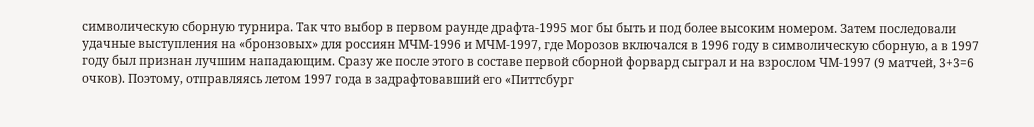символическую сборную турнира. Так что выбор в первом раунде драфта-1995 мог бы быть и под более высоким номером. Затем последовали удачные выступления на «бронзовых» для россиян МЧМ-1996 и МЧМ-1997, где Морозов включался в 1996 году в символическую сборную, а в 1997 году был признан лучшим нападающим. Сразу же после этого в составе первой сборной форвард сыграл и на взрослом ЧМ-1997 (9 матчей, 3+3=6 очков). Поэтому, отправляясь летом 1997 года в задрафтовавший его «Питтсбург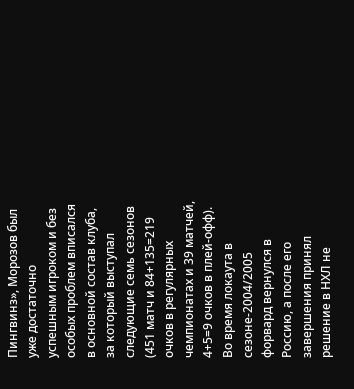Пингвинз», Морозов был уже достаточно успешным игроком и без особых проблем вписался в основной состав клуба, за который выступал следующие семь сезонов (451 матч и 84+135=219 очков в регулярных чемпионатах и 39 матчей, 4+5=9 очков в плей-офф). Во время локаута в сезоне-2004/2005 форвард вернулся в Россию, а после его завершения принял решение в НХЛ не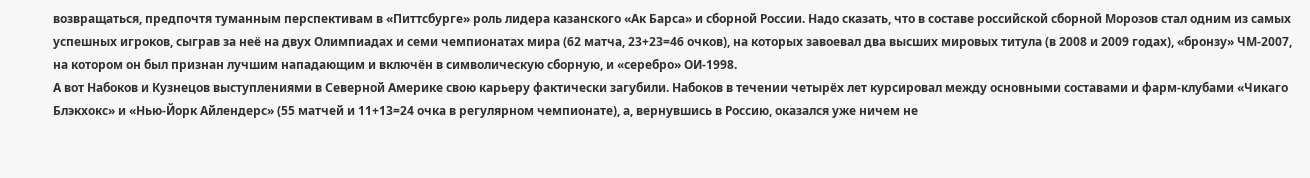возвращаться, предпочтя туманным перспективам в «Питтсбурге» роль лидера казанского «Ак Барса» и сборной России. Надо сказать, что в составе российской сборной Морозов стал одним из самых успешных игроков, сыграв за неё на двух Олимпиадах и семи чемпионатах мира (62 матча, 23+23=46 очков), на которых завоевал два высших мировых титула (в 2008 и 2009 годах), «бронзу» ЧМ-2007, на котором он был признан лучшим нападающим и включён в символическую сборную, и «серебро» ОИ-1998.
А вот Набоков и Кузнецов выступлениями в Северной Америке свою карьеру фактически загубили. Набоков в течении четырёх лет курсировал между основными составами и фарм-клубами «Чикаго Блэкхокс» и «Нью-Йорк Айлендерс» (55 матчей и 11+13=24 очка в регулярном чемпионате), а, вернувшись в Россию, оказался уже ничем не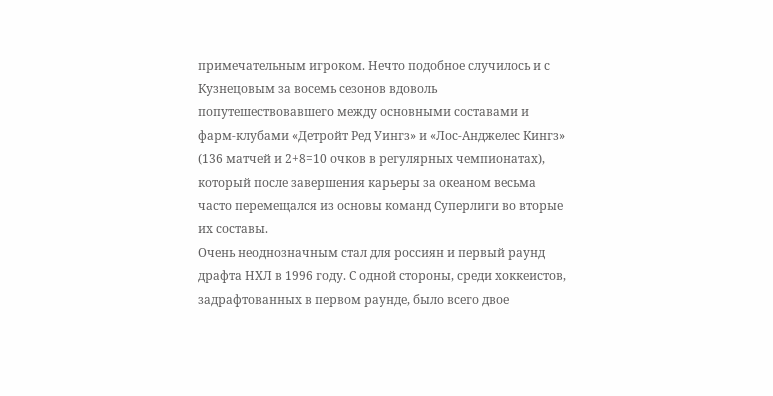примечательным игроком. Нечто подобное случилось и с Кузнецовым за восемь сезонов вдоволь попутешествовавшего между основными составами и фарм-клубами «Детройт Ред Уингз» и «Лос-Анджелес Кингз» (136 матчей и 2+8=10 очков в регулярных чемпионатах), который после завершения карьеры за океаном весьма часто перемещался из основы команд Суперлиги во вторые их составы.
Очень неоднозначным стал для россиян и первый раунд драфта НХЛ в 1996 году. С одной стороны, среди хоккеистов, задрафтованных в первом раунде, было всего двое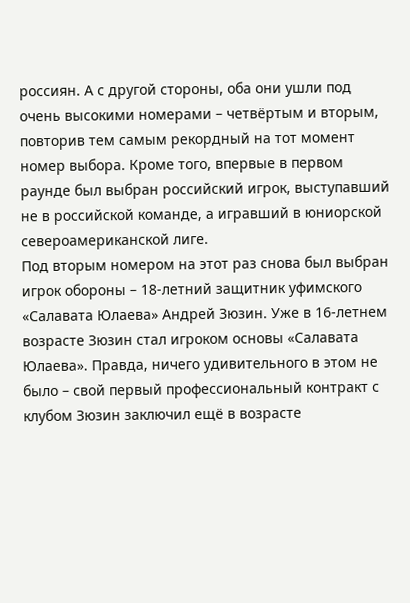россиян. А с другой стороны, оба они ушли под очень высокими номерами – четвёртым и вторым, повторив тем самым рекордный на тот момент номер выбора. Кроме того, впервые в первом раунде был выбран российский игрок, выступавший не в российской команде, а игравший в юниорской североамериканской лиге.
Под вторым номером на этот раз снова был выбран игрок обороны – 18-летний защитник уфимского «Салавата Юлаева» Андрей Зюзин. Уже в 16-летнем возрасте Зюзин стал игроком основы «Салавата Юлаева». Правда, ничего удивительного в этом не было – свой первый профессиональный контракт с клубом Зюзин заключил ещё в возрасте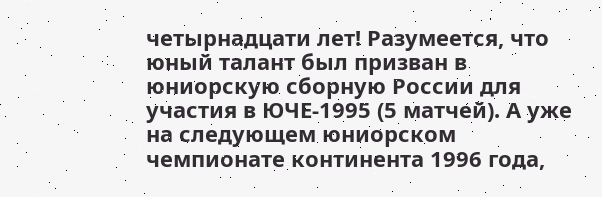четырнадцати лет! Разумеется, что юный талант был призван в юниорскую сборную России для участия в ЮЧЕ-1995 (5 матчей). А уже на следующем юниорском чемпионате континента 1996 года,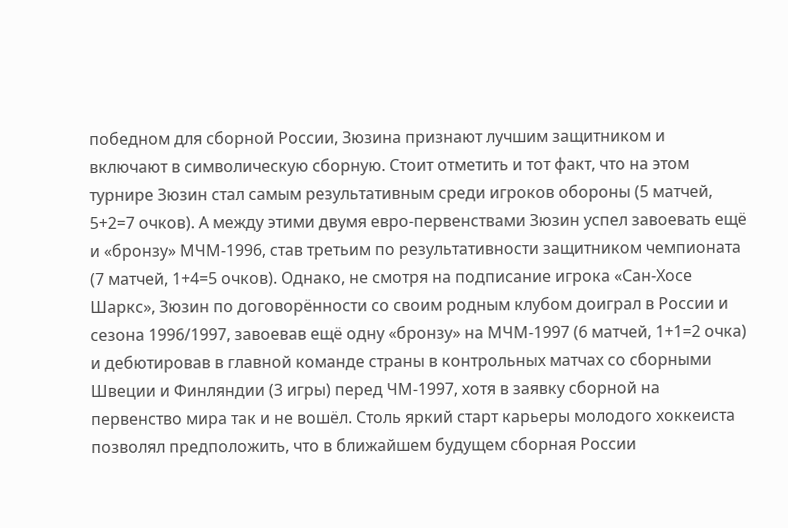победном для сборной России, Зюзина признают лучшим защитником и включают в символическую сборную. Стоит отметить и тот факт, что на этом турнире Зюзин стал самым результативным среди игроков обороны (5 матчей, 5+2=7 очков). А между этими двумя евро-первенствами Зюзин успел завоевать ещё и «бронзу» МЧМ-1996, став третьим по результативности защитником чемпионата (7 матчей, 1+4=5 очков). Однако, не смотря на подписание игрока «Сан-Хосе Шаркс», Зюзин по договорённости со своим родным клубом доиграл в России и сезона 1996/1997, завоевав ещё одну «бронзу» на МЧМ-1997 (6 матчей, 1+1=2 очка) и дебютировав в главной команде страны в контрольных матчах со сборными Швеции и Финляндии (3 игры) перед ЧМ-1997, хотя в заявку сборной на первенство мира так и не вошёл. Столь яркий старт карьеры молодого хоккеиста позволял предположить, что в ближайшем будущем сборная России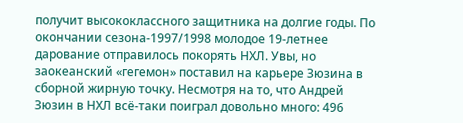получит высококлассного защитника на долгие годы. По окончании сезона-1997/1998 молодое 19-летнее дарование отправилось покорять НХЛ. Увы, но заокеанский «гегемон» поставил на карьере Зюзина в сборной жирную точку. Несмотря на то, что Андрей Зюзин в НХЛ всё-таки поиграл довольно много: 496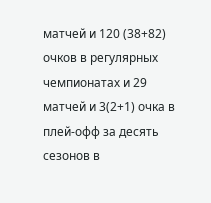матчей и 120 (38+82) очков в регулярных чемпионатах и 29 матчей и 3(2+1) очка в плей-офф за десять сезонов в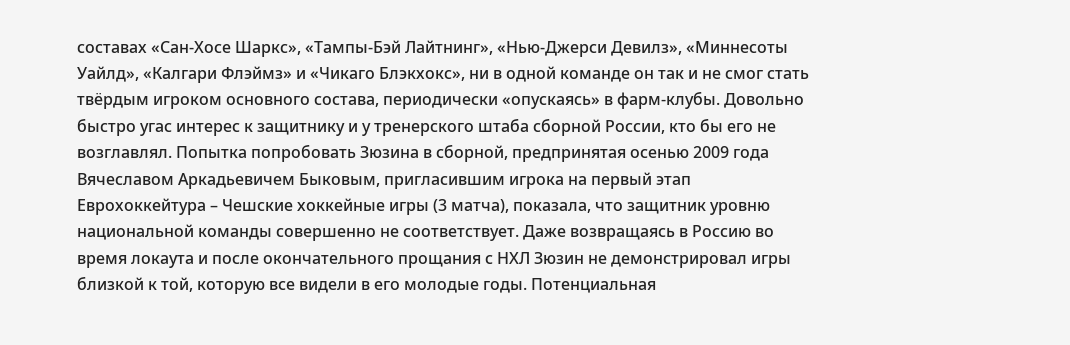составах «Сан-Хосе Шаркс», «Тампы-Бэй Лайтнинг», «Нью-Джерси Девилз», «Миннесоты Уайлд», «Калгари Флэймз» и «Чикаго Блэкхокс», ни в одной команде он так и не смог стать твёрдым игроком основного состава, периодически «опускаясь» в фарм-клубы. Довольно быстро угас интерес к защитнику и у тренерского штаба сборной России, кто бы его не возглавлял. Попытка попробовать Зюзина в сборной, предпринятая осенью 2009 года Вячеславом Аркадьевичем Быковым, пригласившим игрока на первый этап Еврохоккейтура – Чешские хоккейные игры (3 матча), показала, что защитник уровню национальной команды совершенно не соответствует. Даже возвращаясь в Россию во время локаута и после окончательного прощания с НХЛ Зюзин не демонстрировал игры близкой к той, которую все видели в его молодые годы. Потенциальная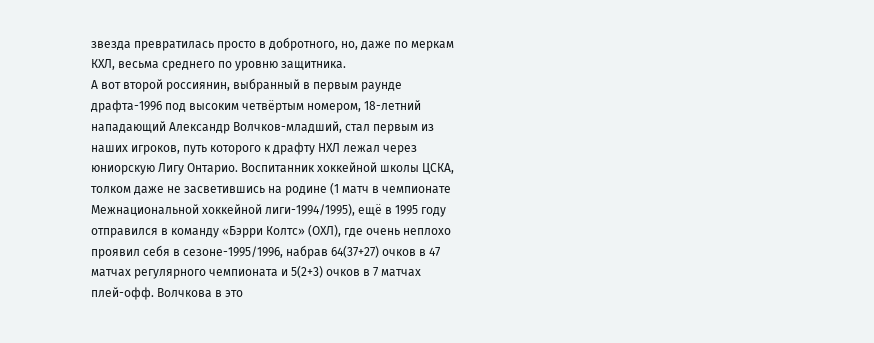звезда превратилась просто в добротного, но, даже по меркам КХЛ, весьма среднего по уровню защитника.
А вот второй россиянин, выбранный в первым раунде драфта-1996 под высоким четвёртым номером, 18-летний нападающий Александр Волчков-младший, стал первым из наших игроков, путь которого к драфту НХЛ лежал через юниорскую Лигу Онтарио. Воспитанник хоккейной школы ЦСКА, толком даже не засветившись на родине (1 матч в чемпионате Межнациональной хоккейной лиги-1994/1995), ещё в 1995 году отправился в команду «Бэрри Колтс» (ОХЛ), где очень неплохо проявил себя в сезоне-1995/1996, набрав 64(37+27) очков в 47 матчах регулярного чемпионата и 5(2+3) очков в 7 матчах плей-офф. Волчкова в это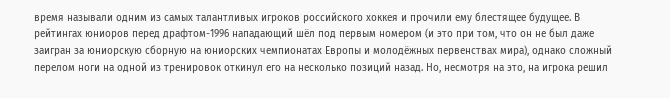время называли одним из самых талантливых игроков российского хоккея и прочили ему блестящее будущее. В рейтингах юниоров перед драфтом-1996 нападающий шёл под первым номером (и это при том, что он не был даже заигран за юниорскую сборную на юниорских чемпионатах Европы и молодёжных первенствах мира), однако сложный перелом ноги на одной из тренировок откинул его на несколько позиций назад. Но, несмотря на это, на игрока решил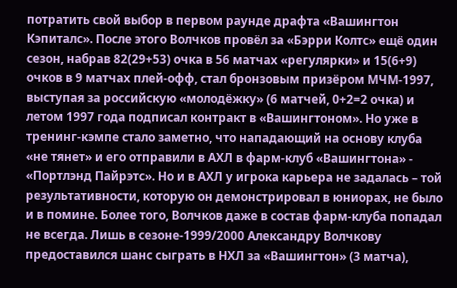потратить свой выбор в первом раунде драфта «Вашингтон Кэпиталс». После этого Волчков провёл за «Бэрри Колтс» ещё один сезон, набрав 82(29+53) очка в 56 матчах «регулярки» и 15(6+9) очков в 9 матчах плей-офф, стал бронзовым призёром МЧМ-1997, выступая за российскую «молодёжку» (6 матчей, 0+2=2 очка) и летом 1997 года подписал контракт в «Вашингтоном». Но уже в тренинг-кэмпе стало заметно, что нападающий на основу клуба «не тянет» и его отправили в АХЛ в фарм-клуб «Вашингтона» - «Портлэнд Пайрэтс». Но и в АХЛ у игрока карьера не задалась – той результативности, которую он демонстрировал в юниорах, не было и в помине. Более того, Волчков даже в состав фарм-клуба попадал не всегда. Лишь в сезоне-1999/2000 Александру Волчкову предоставился шанс сыграть в НХЛ за «Вашингтон» (3 матча),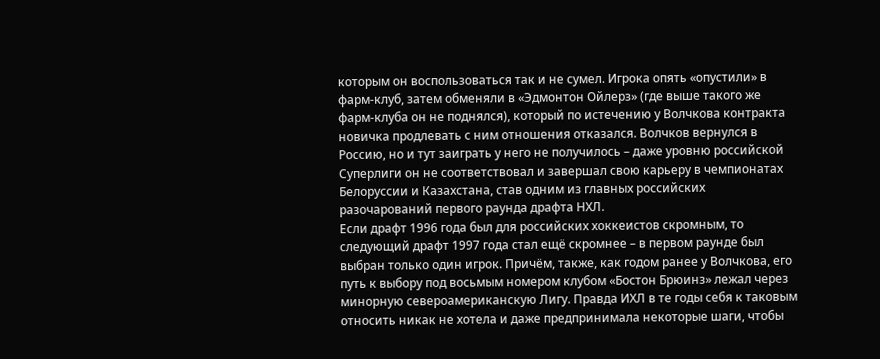которым он воспользоваться так и не сумел. Игрока опять «опустили» в фарм-клуб, затем обменяли в «Эдмонтон Ойлерз» (где выше такого же фарм-клуба он не поднялся), который по истечению у Волчкова контракта новичка продлевать с ним отношения отказался. Волчков вернулся в Россию, но и тут заиграть у него не получилось – даже уровню российской Суперлиги он не соответствовал и завершал свою карьеру в чемпионатах Белоруссии и Казахстана, став одним из главных российских разочарований первого раунда драфта НХЛ.
Если драфт 1996 года был для российских хоккеистов скромным, то следующий драфт 1997 года стал ещё скромнее – в первом раунде был выбран только один игрок. Причём, также, как годом ранее у Волчкова, его путь к выбору под восьмым номером клубом «Бостон Брюинз» лежал через минорную североамериканскую Лигу. Правда ИХЛ в те годы себя к таковым относить никак не хотела и даже предпринимала некоторые шаги, чтобы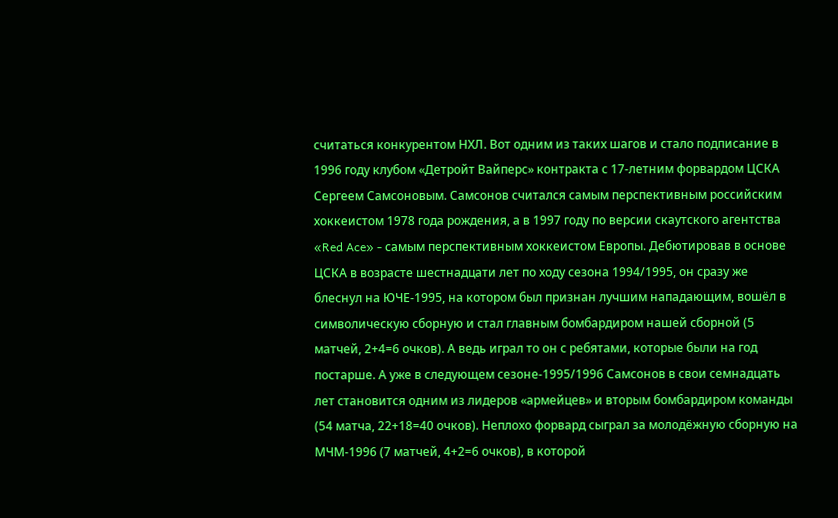считаться конкурентом НХЛ. Вот одним из таких шагов и стало подписание в 1996 году клубом «Детройт Вайперс» контракта с 17-летним форвардом ЦСКА Сергеем Самсоновым. Самсонов считался самым перспективным российским хоккеистом 1978 года рождения, а в 1997 году по версии скаутского агентства «Red Ace» - самым перспективным хоккеистом Европы. Дебютировав в основе ЦСКА в возрасте шестнадцати лет по ходу сезона 1994/1995, он сразу же блеснул на ЮЧЕ-1995, на котором был признан лучшим нападающим, вошёл в символическую сборную и стал главным бомбардиром нашей сборной (5 матчей, 2+4=6 очков). А ведь играл то он с ребятами, которые были на год постарше. А уже в следующем сезоне-1995/1996 Самсонов в свои семнадцать лет становится одним из лидеров «армейцев» и вторым бомбардиром команды (54 матча, 22+18=40 очков). Неплохо форвард сыграл за молодёжную сборную на МЧМ-1996 (7 матчей, 4+2=6 очков), в которой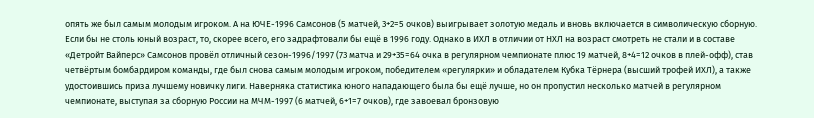опять же был самым молодым игроком. А на ЮЧЕ-1996 Самсонов (5 матчей, 3+2=5 очков) выигрывает золотую медаль и вновь включается в символическую сборную. Если бы не столь юный возраст, то, скорее всего, его задрафтовали бы ещё в 1996 году. Однако в ИХЛ в отличии от НХЛ на возраст смотреть не стали и в составе «Детройт Вайперс» Самсонов провёл отличный сезон-1996/1997 (73 матча и 29+35=64 очка в регулярном чемпионате плюс 19 матчей, 8+4=12 очков в плей-офф), став четвёртым бомбардиром команды, где был снова самым молодым игроком, победителем «регулярки» и обладателем Кубка Тёрнера (высший трофей ИХЛ), а также удостоившись приза лучшему новичку лиги. Наверняка статистика юного нападающего была бы ещё лучше, но он пропустил несколько матчей в регулярном чемпионате, выступая за сборную России на МЧМ-1997 (6 матчей, 6+1=7 очков), где завоевал бронзовую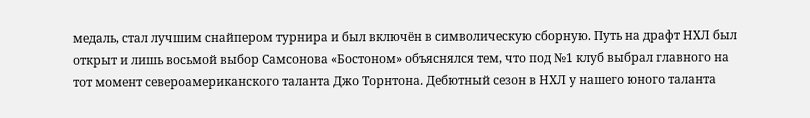медаль, стал лучшим снайпером турнира и был включён в символическую сборную. Путь на драфт НХЛ был открыт и лишь восьмой выбор Самсонова «Бостоном» объяснялся тем, что под №1 клуб выбрал главного на тот момент североамериканского таланта Джо Торнтона. Дебютный сезон в НХЛ у нашего юного таланта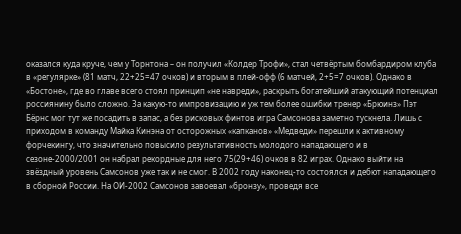оказался куда круче, чем у Торнтона – он получил «Колдер Трофи», стал четвёртым бомбардиром клуба в «регулярке» (81 матч, 22+25=47 очков) и вторым в плей-офф (6 матчей, 2+5=7 очков). Однако в «Бостоне», где во главе всего стоял принцип «не навреди», раскрыть богатейший атакующий потенциал россиянину было сложно. За какую-то импровизацию и уж тем более ошибки тренер «Брюинз» Пэт Бёрнс мог тут же посадить в запас, а без рисковых финтов игра Самсонова заметно тускнела. Лишь с приходом в команду Майка Кинэна от осторожных «капканов» «Медведи» перешли к активному форчекингу, что значительно повысило результативность молодого нападающего и в сезоне-2000/2001 он набрал рекордные для него 75(29+46) очков в 82 играх. Однако выйти на звёздный уровень Самсонов уже так и не смог. В 2002 году наконец-то состоялся и дебют нападающего в сборной России. На ОИ-2002 Самсонов завоевал «бронзу», проведя все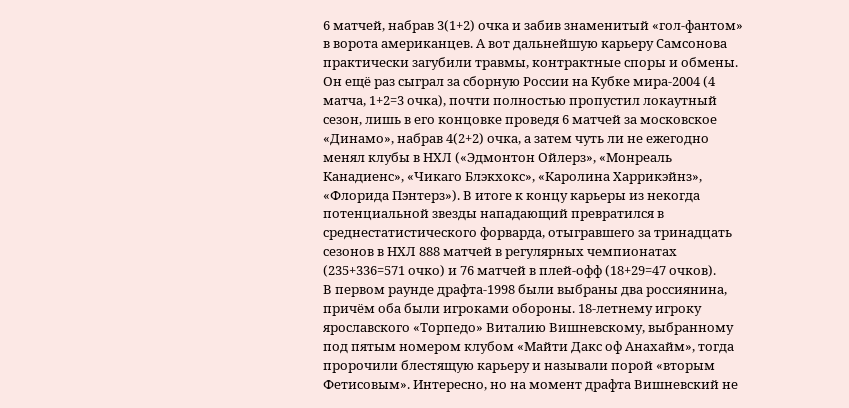6 матчей, набрав 3(1+2) очка и забив знаменитый «гол-фантом» в ворота американцев. А вот дальнейшую карьеру Самсонова практически загубили травмы, контрактные споры и обмены. Он ещё раз сыграл за сборную России на Кубке мира-2004 (4 матча, 1+2=3 очка), почти полностью пропустил локаутный сезон, лишь в его концовке проведя 6 матчей за московское «Динамо», набрав 4(2+2) очка, а затем чуть ли не ежегодно менял клубы в НХЛ («Эдмонтон Ойлерз», «Монреаль Канадиенс», «Чикаго Блэкхокс», «Каролина Харрикэйнз», «Флорида Пэнтерз»). В итоге к концу карьеры из некогда потенциальной звезды нападающий превратился в среднестатистического форварда, отыгравшего за тринадцать сезонов в НХЛ 888 матчей в регулярных чемпионатах (235+336=571 очко) и 76 матчей в плей-офф (18+29=47 очков).
В первом раунде драфта-1998 были выбраны два россиянина, причём оба были игроками обороны. 18-летнему игроку ярославского «Торпедо» Виталию Вишневскому, выбранному под пятым номером клубом «Майти Дакс оф Анахайм», тогда пророчили блестящую карьеру и называли порой «вторым Фетисовым». Интересно, но на момент драфта Вишневский не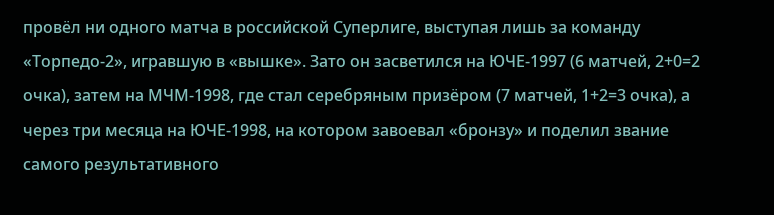провёл ни одного матча в российской Суперлиге, выступая лишь за команду «Торпедо-2», игравшую в «вышке». Зато он засветился на ЮЧЕ-1997 (6 матчей, 2+0=2 очка), затем на МЧМ-1998, где стал серебряным призёром (7 матчей, 1+2=3 очка), а через три месяца на ЮЧЕ-1998, на котором завоевал «бронзу» и поделил звание самого результативного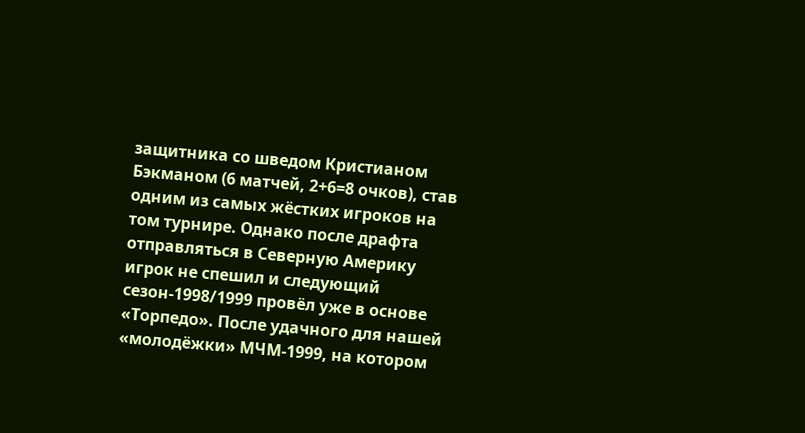защитника со шведом Кристианом Бэкманом (6 матчей, 2+6=8 очков), став одним из самых жёстких игроков на том турнире. Однако после драфта отправляться в Северную Америку игрок не спешил и следующий сезон-1998/1999 провёл уже в основе «Торпедо». После удачного для нашей «молодёжки» МЧМ-1999, на котором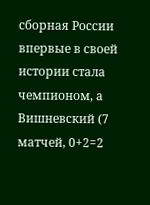сборная России впервые в своей истории стала чемпионом, а Вишневский (7 матчей, 0+2=2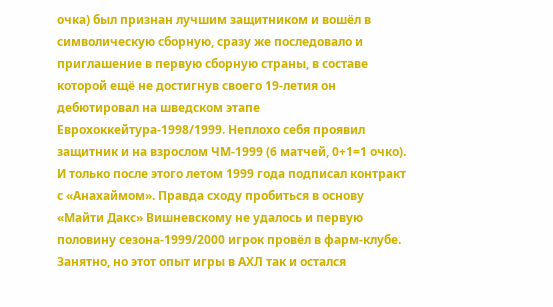очка) был признан лучшим защитником и вошёл в символическую сборную, сразу же последовало и приглашение в первую сборную страны, в составе которой ещё не достигнув своего 19-летия он дебютировал на шведском этапе Еврохоккейтура-1998/1999. Неплохо себя проявил защитник и на взрослом ЧМ-1999 (6 матчей, 0+1=1 очко). И только после этого летом 1999 года подписал контракт с «Анахаймом». Правда сходу пробиться в основу «Майти Дакс» Вишневскому не удалось и первую половину сезона-1999/2000 игрок провёл в фарм-клубе. Занятно, но этот опыт игры в АХЛ так и остался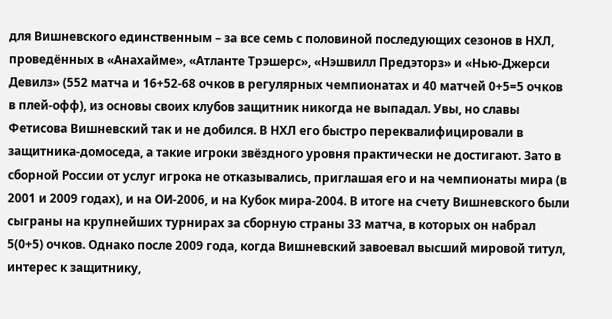для Вишневского единственным – за все семь с половиной последующих сезонов в НХЛ, проведённых в «Анахайме», «Атланте Трэшерс», «Нэшвилл Предэторз» и «Нью-Джерси Девилз» (552 матча и 16+52-68 очков в регулярных чемпионатах и 40 матчей 0+5=5 очков в плей-офф), из основы своих клубов защитник никогда не выпадал. Увы, но славы Фетисова Вишневский так и не добился. В НХЛ его быстро переквалифицировали в защитника-домоседа, а такие игроки звёздного уровня практически не достигают. Зато в сборной России от услуг игрока не отказывались, приглашая его и на чемпионаты мира (в 2001 и 2009 годах), и на ОИ-2006, и на Кубок мира-2004. В итоге на счету Вишневского были сыграны на крупнейших турнирах за сборную страны 33 матча, в которых он набрал 5(0+5) очков. Однако после 2009 года, когда Вишневский завоевал высший мировой титул, интерес к защитнику,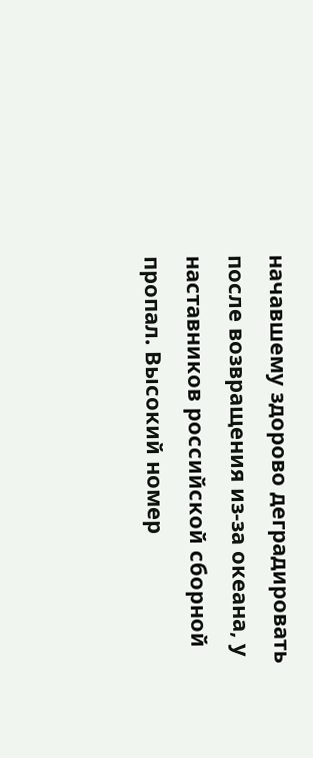начавшему здорово деградировать после возвращения из-за океана, у наставников российской сборной пропал. Высокий номер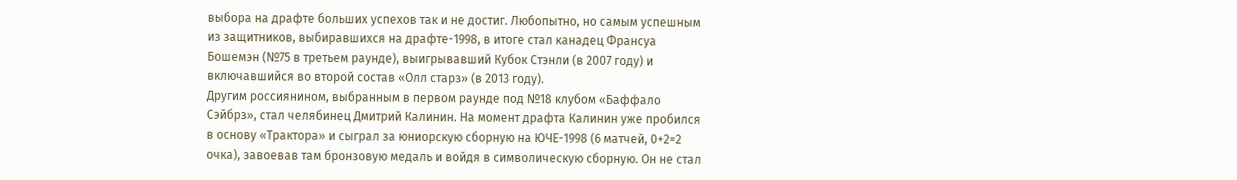выбора на драфте больших успехов так и не достиг. Любопытно, но самым успешным из защитников, выбиравшихся на драфте-1998, в итоге стал канадец Франсуа Бошемэн (№75 в третьем раунде), выигрывавший Кубок Стэнли (в 2007 году) и включавшийся во второй состав «Олл старз» (в 2013 году).
Другим россиянином, выбранным в первом раунде под №18 клубом «Баффало Сэйбрз», стал челябинец Дмитрий Калинин. На момент драфта Калинин уже пробился в основу «Трактора» и сыграл за юниорскую сборную на ЮЧЕ-1998 (6 матчей, 0+2=2 очка), завоевав там бронзовую медаль и войдя в символическую сборную. Он не стал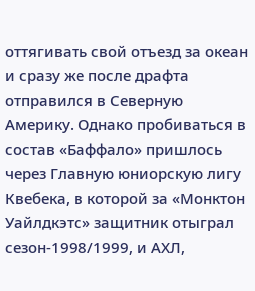оттягивать свой отъезд за океан и сразу же после драфта отправился в Северную Америку. Однако пробиваться в состав «Баффало» пришлось через Главную юниорскую лигу Квебека, в которой за «Монктон Уайлдкэтс» защитник отыграл сезон-1998/1999, и АХЛ,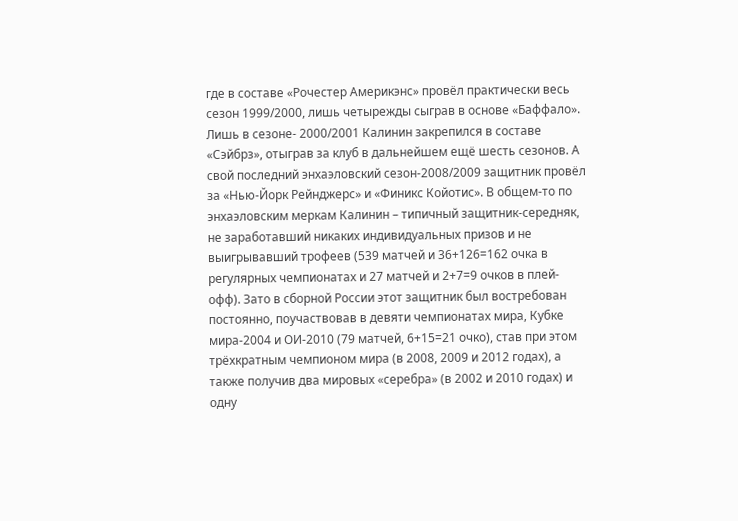где в составе «Рочестер Америкэнс» провёл практически весь сезон 1999/2000, лишь четырежды сыграв в основе «Баффало». Лишь в сезоне- 2000/2001 Калинин закрепился в составе «Сэйбрз», отыграв за клуб в дальнейшем ещё шесть сезонов. А свой последний энхаэловский сезон-2008/2009 защитник провёл за «Нью-Йорк Рейнджерс» и «Финикс Койотис». В общем-то по энхаэловским меркам Калинин – типичный защитник-середняк, не заработавший никаких индивидуальных призов и не выигрывавший трофеев (539 матчей и 36+126=162 очка в регулярных чемпионатах и 27 матчей и 2+7=9 очков в плей-офф). Зато в сборной России этот защитник был востребован постоянно, поучаствовав в девяти чемпионатах мира, Кубке мира-2004 и ОИ-2010 (79 матчей, 6+15=21 очко), став при этом трёхкратным чемпионом мира (в 2008, 2009 и 2012 годах), а также получив два мировых «серебра» (в 2002 и 2010 годах) и одну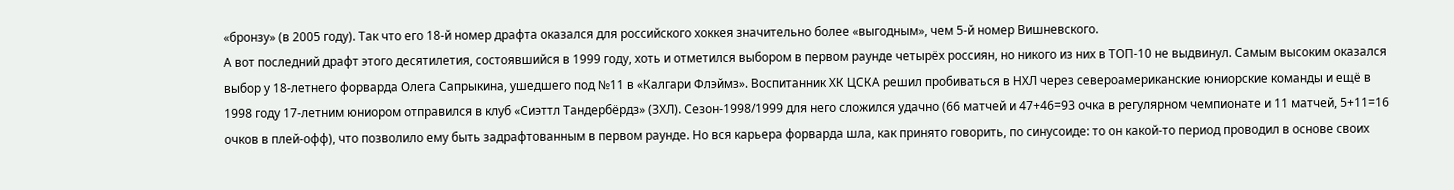«бронзу» (в 2005 году). Так что его 18-й номер драфта оказался для российского хоккея значительно более «выгодным», чем 5-й номер Вишневского.
А вот последний драфт этого десятилетия, состоявшийся в 1999 году, хоть и отметился выбором в первом раунде четырёх россиян, но никого из них в ТОП-10 не выдвинул. Самым высоким оказался выбор у 18-летнего форварда Олега Сапрыкина, ушедшего под №11 в «Калгари Флэймз». Воспитанник ХК ЦСКА решил пробиваться в НХЛ через североамериканские юниорские команды и ещё в 1998 году 17-летним юниором отправился в клуб «Сиэттл Тандербёрдз» (ЗХЛ). Сезон-1998/1999 для него сложился удачно (66 матчей и 47+46=93 очка в регулярном чемпионате и 11 матчей, 5+11=16 очков в плей-офф), что позволило ему быть задрафтованным в первом раунде. Но вся карьера форварда шла, как принято говорить, по синусоиде: то он какой-то период проводил в основе своих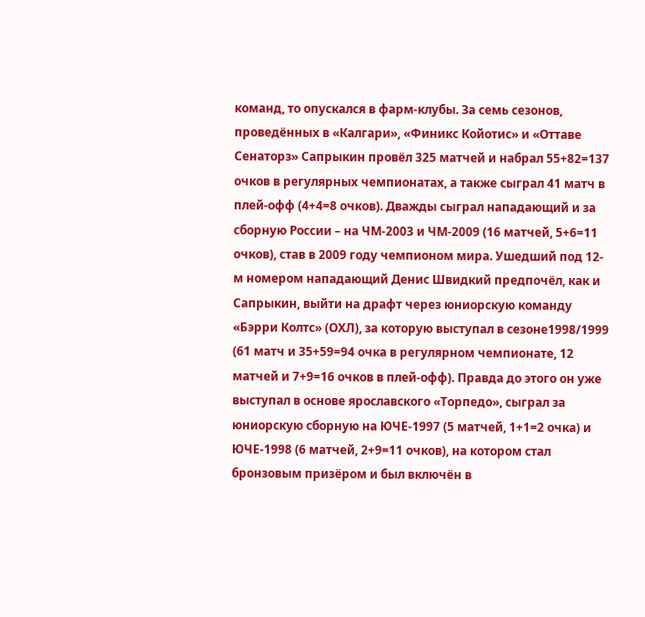команд, то опускался в фарм-клубы. За семь сезонов, проведённых в «Калгари», «Финикс Койотис» и «Оттаве Сенаторз» Сапрыкин провёл 325 матчей и набрал 55+82=137 очков в регулярных чемпионатах, а также сыграл 41 матч в плей-офф (4+4=8 очков). Дважды сыграл нападающий и за сборную России – на ЧМ-2003 и ЧМ-2009 (16 матчей, 5+6=11 очков), став в 2009 году чемпионом мира. Ушедший под 12-м номером нападающий Денис Швидкий предпочёл, как и Сапрыкин, выйти на драфт через юниорскую команду «Бэрри Колтс» (ОХЛ), за которую выступал в сезоне1998/1999 (61 матч и 35+59=94 очка в регулярном чемпионате, 12 матчей и 7+9=16 очков в плей-офф). Правда до этого он уже выступал в основе ярославского «Торпедо», сыграл за юниорскую сборную на ЮЧЕ-1997 (5 матчей, 1+1=2 очка) и ЮЧЕ-1998 (6 матчей, 2+9=11 очков), на котором стал бронзовым призёром и был включён в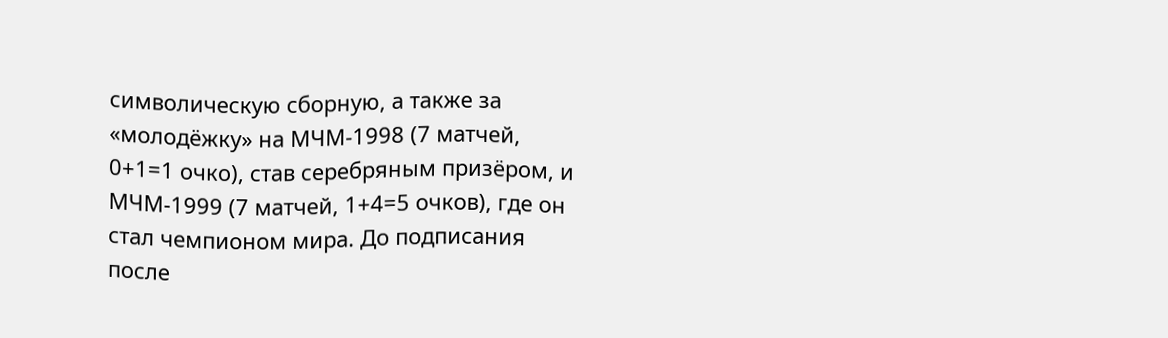символическую сборную, а также за «молодёжку» на МЧМ-1998 (7 матчей, 0+1=1 очко), став серебряным призёром, и МЧМ-1999 (7 матчей, 1+4=5 очков), где он стал чемпионом мира. До подписания после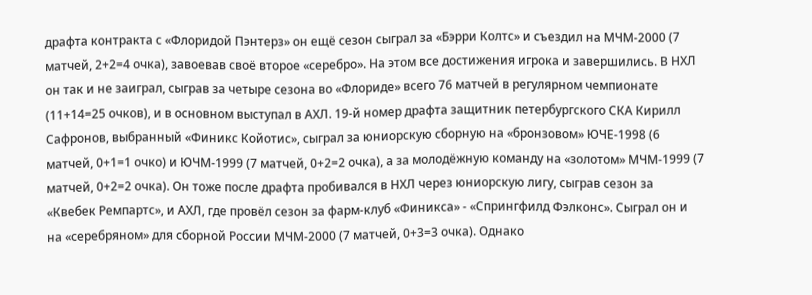драфта контракта с «Флоридой Пэнтерз» он ещё сезон сыграл за «Бэрри Колтс» и съездил на МЧМ-2000 (7 матчей, 2+2=4 очка), завоевав своё второе «серебро». На этом все достижения игрока и завершились. В НХЛ он так и не заиграл, сыграв за четыре сезона во «Флориде» всего 76 матчей в регулярном чемпионате (11+14=25 очков), и в основном выступал в АХЛ. 19-й номер драфта защитник петербургского СКА Кирилл Сафронов, выбранный «Финикс Койотис», сыграл за юниорскую сборную на «бронзовом» ЮЧЕ-1998 (6 матчей, 0+1=1 очко) и ЮЧМ-1999 (7 матчей, 0+2=2 очка), а за молодёжную команду на «золотом» МЧМ-1999 (7 матчей, 0+2=2 очка). Он тоже после драфта пробивался в НХЛ через юниорскую лигу, сыграв сезон за «Квебек Ремпартс», и АХЛ, где провёл сезон за фарм-клуб «Финикса» - «Спрингфилд Фэлконс». Сыграл он и на «серебряном» для сборной России МЧМ-2000 (7 матчей, 0+3=3 очка). Однако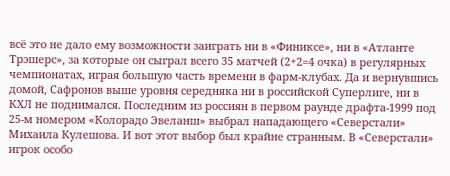всё это не дало ему возможности заиграть ни в «Финиксе», ни в «Атланте Трэшерс», за которые он сыграл всего 35 матчей (2+2=4 очка) в регулярных чемпионатах, играя большую часть времени в фарм-клубах. Да и вернувшись домой, Сафронов выше уровня середняка ни в российской Суперлиге, ни в КХЛ не поднимался. Последним из россиян в первом раунде драфта-1999 под 25-м номером «Колорадо Эвеланш» выбрал нападающего «Северстали» Михаила Кулешова. И вот этот выбор был крайне странным. В «Северстали» игрок особо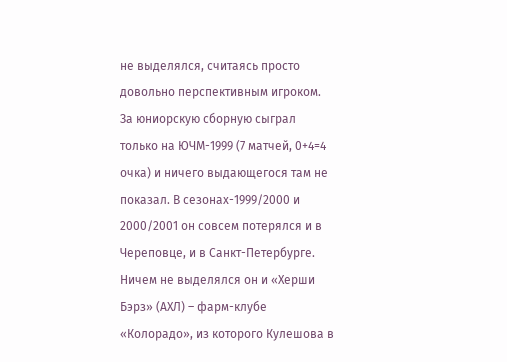не выделялся, считаясь просто довольно перспективным игроком. За юниорскую сборную сыграл только на ЮЧМ-1999 (7 матчей, 0+4=4 очка) и ничего выдающегося там не показал. В сезонах-1999/2000 и 2000/2001 он совсем потерялся и в Череповце, и в Санкт-Петербурге. Ничем не выделялся он и «Херши Бэрз» (АХЛ) – фарм-клубе «Колорадо», из которого Кулешова в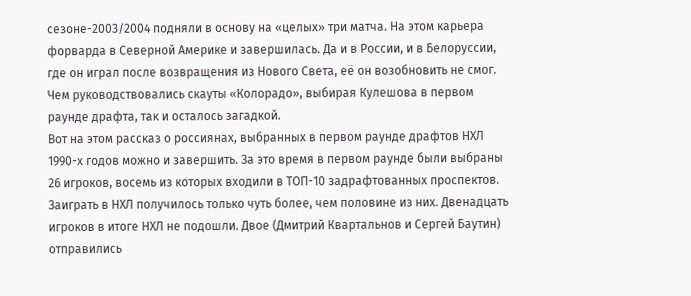сезоне-2003/2004 подняли в основу на «целых» три матча. На этом карьера форварда в Северной Америке и завершилась. Да и в России, и в Белоруссии, где он играл после возвращения из Нового Света, её он возобновить не смог. Чем руководствовались скауты «Колорадо», выбирая Кулешова в первом раунде драфта, так и осталось загадкой.
Вот на этом рассказ о россиянах, выбранных в первом раунде драфтов НХЛ 1990-х годов можно и завершить. За это время в первом раунде были выбраны 26 игроков, восемь из которых входили в ТОП-10 задрафтованных проспектов. Заиграть в НХЛ получилось только чуть более, чем половине из них. Двенадцать игроков в итоге НХЛ не подошли. Двое (Дмитрий Квартальнов и Сергей Баутин) отправились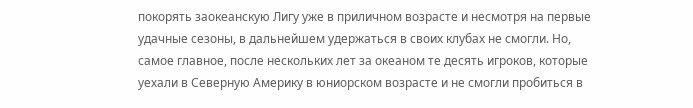покорять заокеанскую Лигу уже в приличном возрасте и несмотря на первые удачные сезоны, в дальнейшем удержаться в своих клубах не смогли. Но, самое главное, после нескольких лет за океаном те десять игроков, которые уехали в Северную Америку в юниорском возрасте и не смогли пробиться в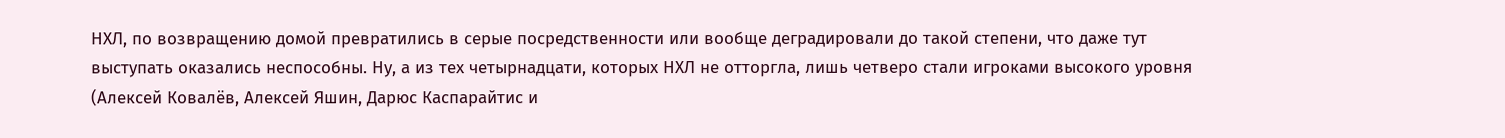НХЛ, по возвращению домой превратились в серые посредственности или вообще деградировали до такой степени, что даже тут выступать оказались неспособны. Ну, а из тех четырнадцати, которых НХЛ не отторгла, лишь четверо стали игроками высокого уровня (Алексей Ковалёв, Алексей Яшин, Дарюс Каспарайтис и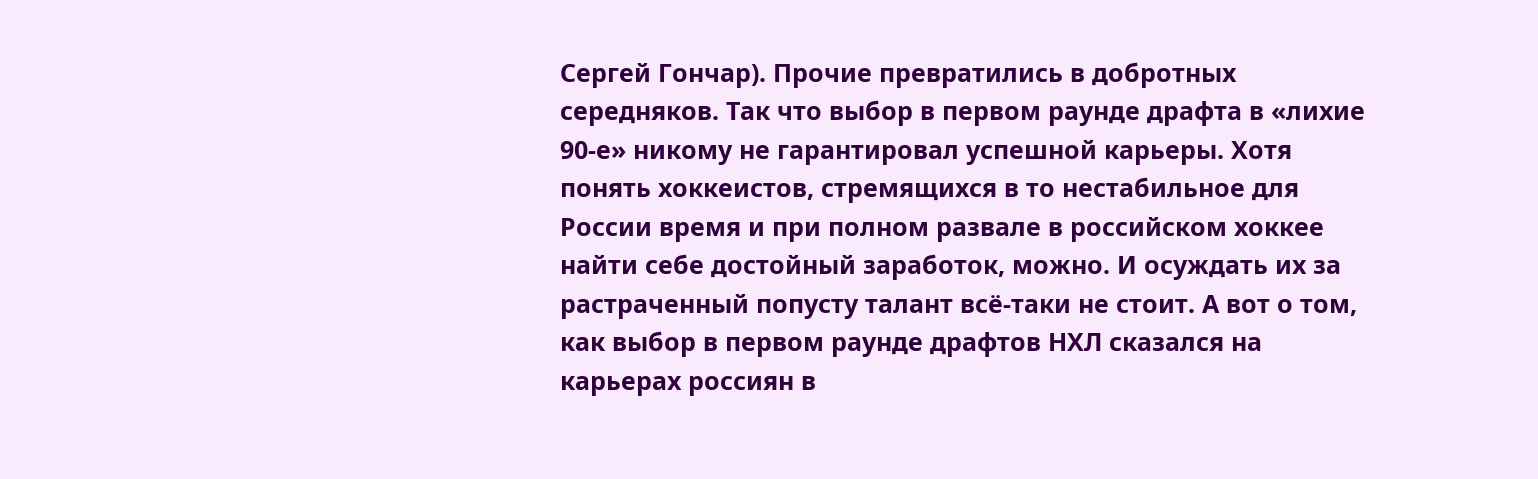Сергей Гончар). Прочие превратились в добротных середняков. Так что выбор в первом раунде драфта в «лихие 90-е» никому не гарантировал успешной карьеры. Хотя понять хоккеистов, стремящихся в то нестабильное для России время и при полном развале в российском хоккее найти себе достойный заработок, можно. И осуждать их за растраченный попусту талант всё-таки не стоит. А вот о том, как выбор в первом раунде драфтов НХЛ сказался на карьерах россиян в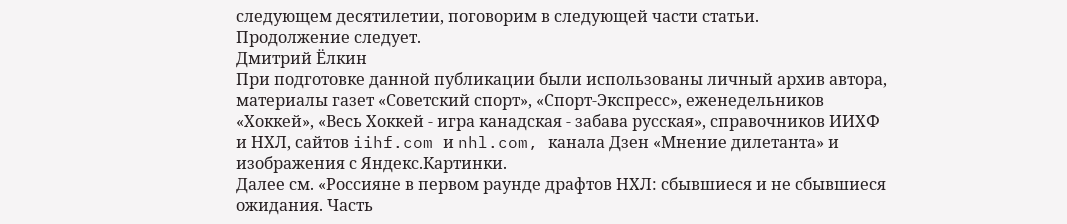следующем десятилетии, поговорим в следующей части статьи.
Продолжение следует.
Дмитрий Ёлкин
При подготовке данной публикации были использованы личный архив автора, материалы газет «Советский спорт», «Спорт-Экспресс», еженедельников «Хоккей», «Весь Хоккей - игра канадская - забава русская», справочников ИИХФ и НХЛ, сайтов iihf.com и nhl.com, канала Дзен «Мнение дилетанта» и изображения с Яндекс.Картинки.
Далее см. «Россияне в первом раунде драфтов НХЛ: сбывшиеся и не сбывшиеся ожидания. Часть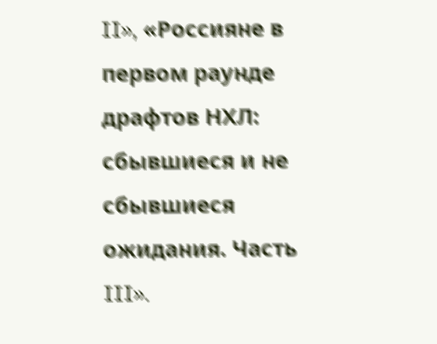II», «Россияне в первом раунде драфтов НХЛ: сбывшиеся и не сбывшиеся ожидания. Часть III».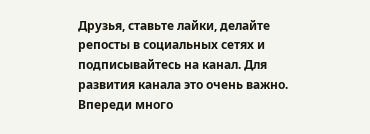Друзья, ставьте лайки, делайте репосты в социальных сетях и подписывайтесь на канал. Для развития канала это очень важно. Впереди много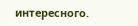интересного.